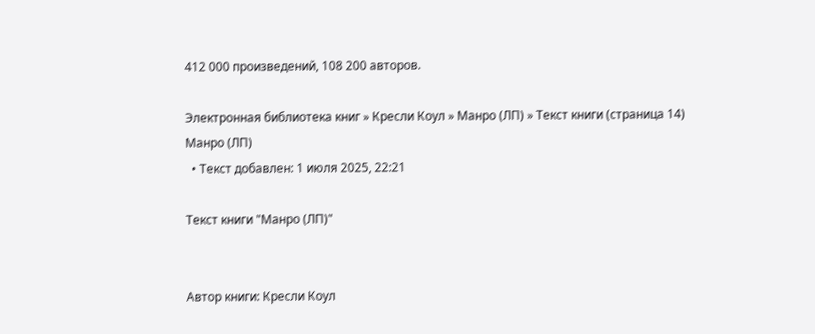412 000 произведений, 108 200 авторов.

Электронная библиотека книг » Кресли Коул » Манро (ЛП) » Текст книги (страница 14)
Манро (ЛП)
  • Текст добавлен: 1 июля 2025, 22:21

Текст книги "Манро (ЛП)"


Автор книги: Кресли Коул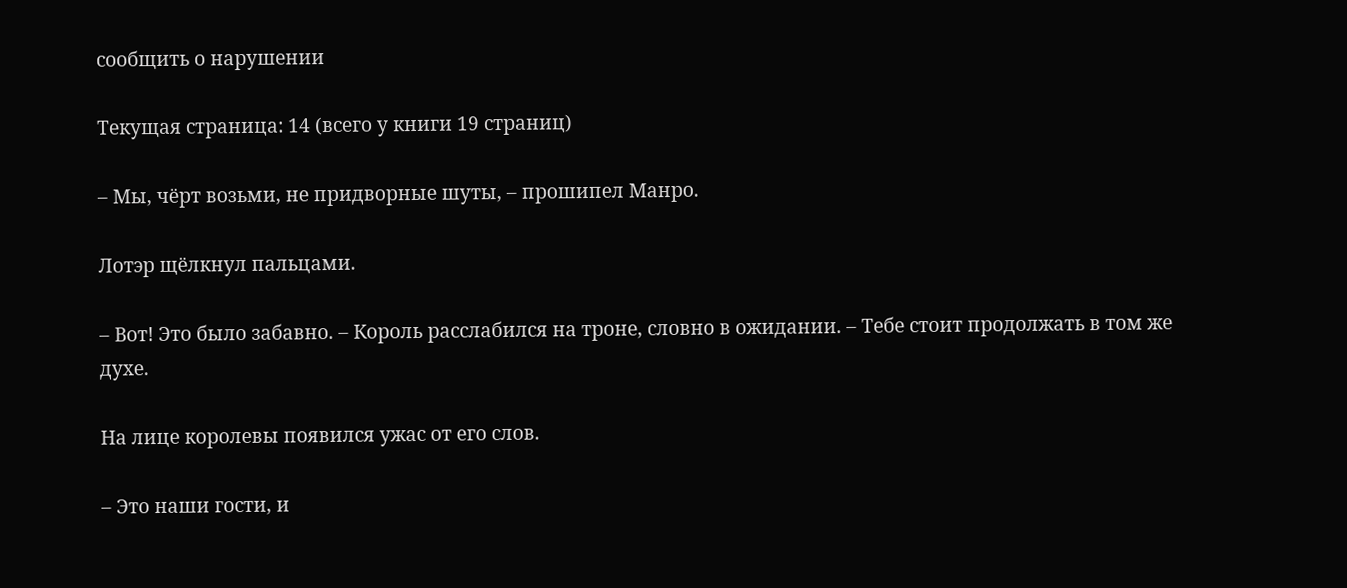сообщить о нарушении

Текущая страница: 14 (всего у книги 19 страниц)

– Мы, чёрт возьми, не придворные шуты, – прошипел Манро.

Лотэр щёлкнул пальцами.

– Вот! Это было забавно. – Король расслабился на троне, словно в ожидании. – Тебе стоит продолжать в том же духе.

На лице королевы появился ужас от его слов.

– Это наши гости, и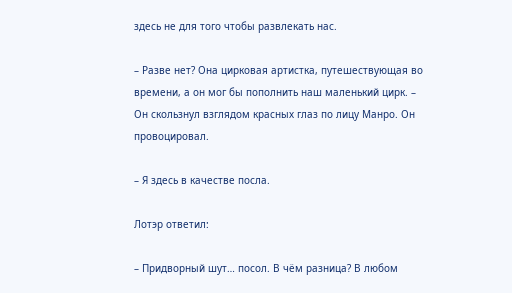здесь не для того чтобы развлекать нас.

– Разве нет? Она цирковая артистка, путешествующая во времени, а он мог бы пополнить наш маленький цирк. – Он скользнул взглядом красных глаз по лицу Манро. Он провоцировал.

– Я здесь в качестве посла.

Лотэр ответил:

– Придворный шут… посол. В чём разница? В любом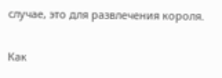случае, это для развлечения короля.

Как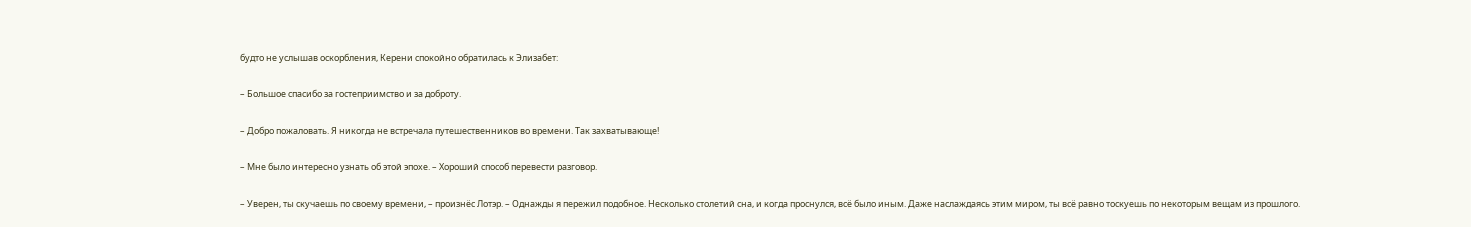будто не услышав оскорбления, Керени спокойно обратилась к Элизабет:

– Большое спасибо за гостеприимство и за доброту.

– Добро пожаловать. Я никогда не встречала путешественников во времени. Так захватывающе!

– Мне было интересно узнать об этой эпохе. – Хороший способ перевести разговор.

– Уверен, ты скучаешь по своему времени, – произнёс Лотэр. – Однажды я пережил подобное. Несколько столетий сна, и когда проснулся, всё было иным. Даже наслаждаясь этим миром, ты всё равно тоскуешь по некоторым вещам из прошлого.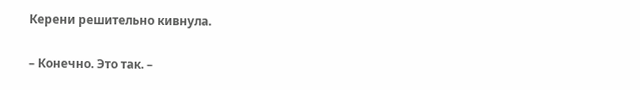Керени решительно кивнула.

– Конечно. Это так. –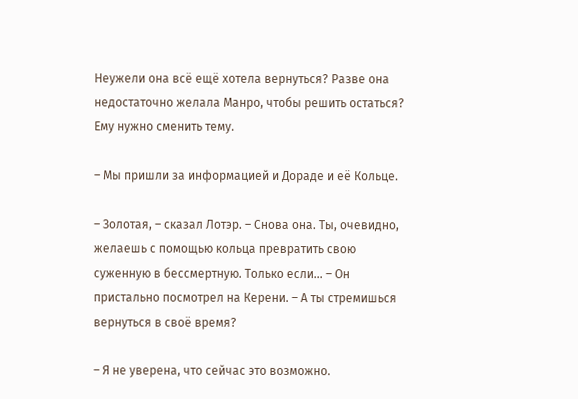Неужели она всё ещё хотела вернуться? Разве она недостаточно желала Манро, чтобы решить остаться? Ему нужно сменить тему.

– Мы пришли за информацией и Дораде и её Кольце.

– Золотая, – сказал Лотэр. – Снова она. Ты, очевидно, желаешь с помощью кольца превратить свою суженную в бессмертную. Только если… – Он пристально посмотрел на Керени. – А ты стремишься вернуться в своё время?

– Я не уверена, что сейчас это возможно.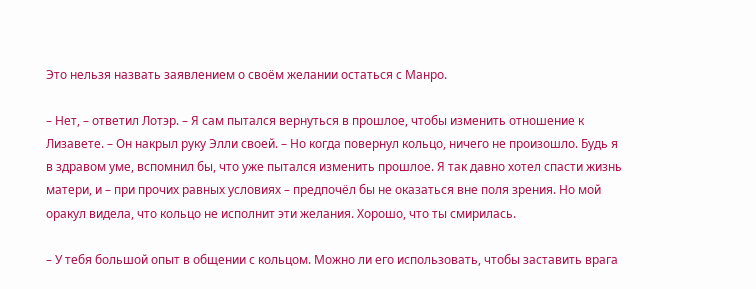Это нельзя назвать заявлением о своём желании остаться с Манро.

– Нет, – ответил Лотэр. – Я сам пытался вернуться в прошлое, чтобы изменить отношение к Лизавете. – Он накрыл руку Элли своей. – Но когда повернул кольцо, ничего не произошло. Будь я в здравом уме, вспомнил бы, что уже пытался изменить прошлое. Я так давно хотел спасти жизнь матери, и – при прочих равных условиях – предпочёл бы не оказаться вне поля зрения. Но мой оракул видела, что кольцо не исполнит эти желания. Хорошо, что ты смирилась.

– У тебя большой опыт в общении с кольцом. Можно ли его использовать, чтобы заставить врага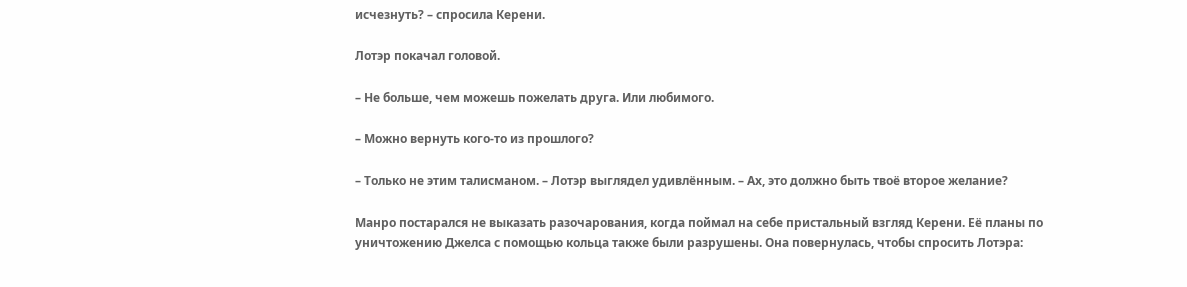исчезнуть? – спросила Керени.

Лотэр покачал головой.

– Не больше, чем можешь пожелать друга. Или любимого.

– Можно вернуть кого-то из прошлого?

– Только не этим талисманом. – Лотэр выглядел удивлённым. – Ах, это должно быть твоё второе желание?

Манро постарался не выказать разочарования, когда поймал на себе пристальный взгляд Керени. Её планы по уничтожению Джелса с помощью кольца также были разрушены. Она повернулась, чтобы спросить Лотэра: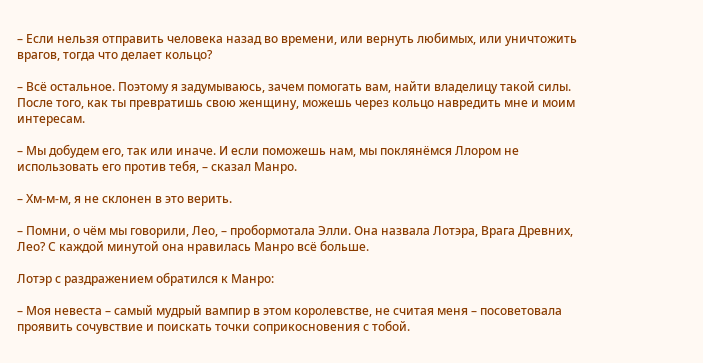– Если нельзя отправить человека назад во времени, или вернуть любимых, или уничтожить врагов, тогда что делает кольцо?

– Всё остальное. Поэтому я задумываюсь, зачем помогать вам, найти владелицу такой силы. После того, как ты превратишь свою женщину, можешь через кольцо навредить мне и моим интересам.

– Мы добудем его, так или иначе. И если поможешь нам, мы поклянёмся Ллором не использовать его против тебя, – сказал Манро.

– Хм-м-м, я не склонен в это верить.

– Помни, о чём мы говорили, Лео, – пробормотала Элли. Она назвала Лотэра, Врага Древних, Лео? С каждой минутой она нравилась Манро всё больше.

Лотэр с раздражением обратился к Манро:

– Моя невеста – самый мудрый вампир в этом королевстве, не считая меня – посоветовала проявить сочувствие и поискать точки соприкосновения с тобой.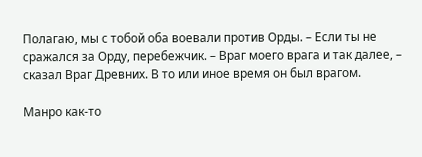Полагаю, мы с тобой оба воевали против Орды. – Если ты не сражался за Орду, перебежчик. – Враг моего врага и так далее, – сказал Враг Древних. В то или иное время он был врагом.

Манро как-то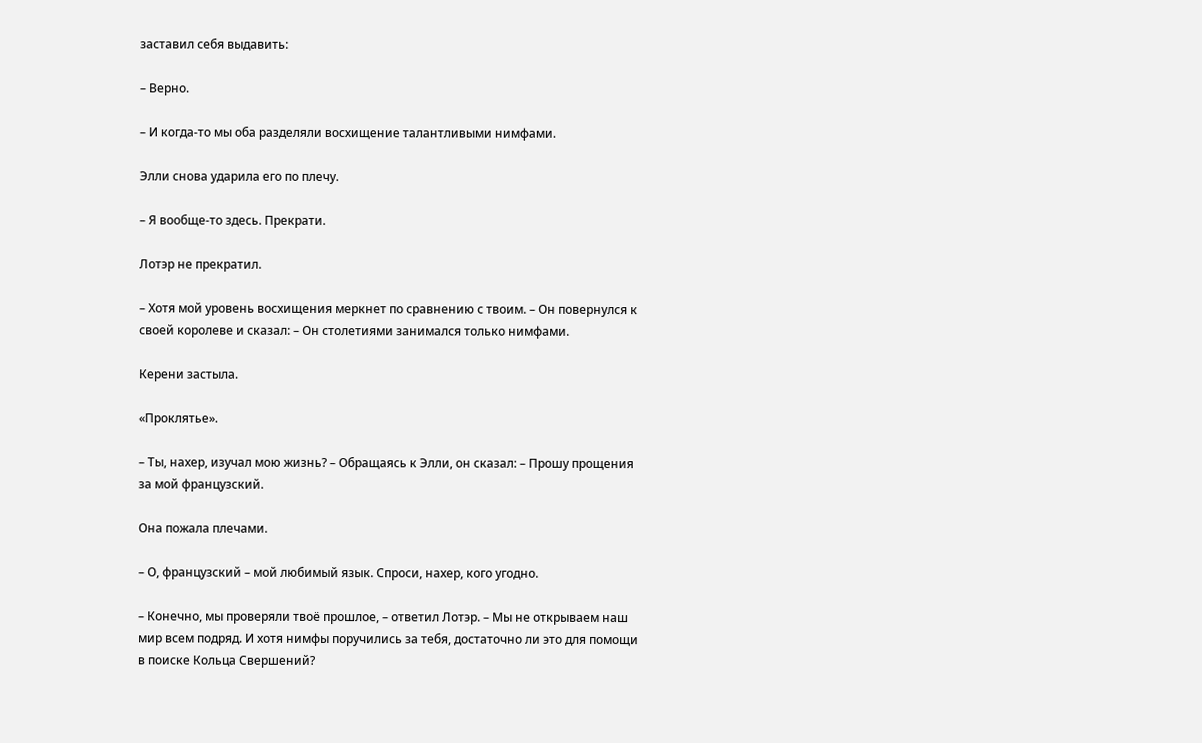заставил себя выдавить:

– Верно.

– И когда-то мы оба разделяли восхищение талантливыми нимфами.

Элли снова ударила его по плечу.

– Я вообще-то здесь. Прекрати.

Лотэр не прекратил.

– Хотя мой уровень восхищения меркнет по сравнению с твоим. – Он повернулся к своей королеве и сказал: – Он столетиями занимался только нимфами.

Керени застыла.

«Проклятье».

– Ты, нахер, изучал мою жизнь? – Обращаясь к Элли, он сказал: – Прошу прощения за мой французский.

Она пожала плечами.

– О, французский – мой любимый язык. Спроси, нахер, кого угодно.

– Конечно, мы проверяли твоё прошлое, – ответил Лотэр. – Мы не открываем наш мир всем подряд. И хотя нимфы поручились за тебя, достаточно ли это для помощи в поиске Кольца Свершений?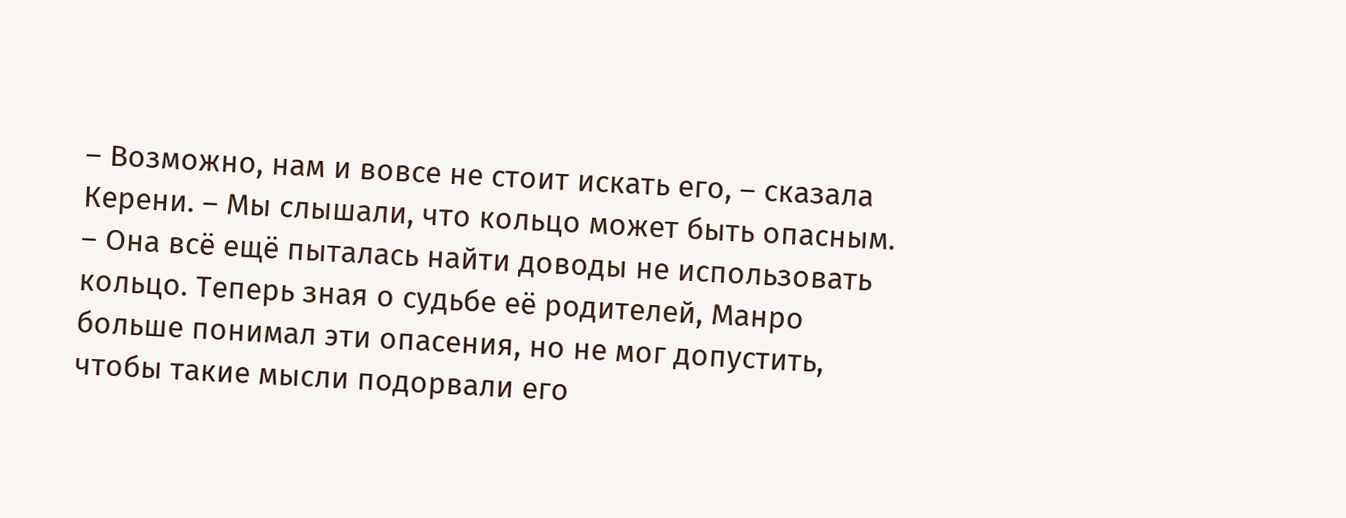– Возможно, нам и вовсе не стоит искать его, – сказала Керени. – Мы слышали, что кольцо может быть опасным. – Она всё ещё пыталась найти доводы не использовать кольцо. Теперь зная о судьбе её родителей, Манро больше понимал эти опасения, но не мог допустить, чтобы такие мысли подорвали его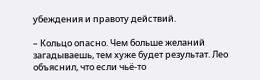убеждения и правоту действий.

– Кольцо опасно. Чем больше желаний загадываешь, тем хуже будет результат. Лео объяснил, что если чьё-то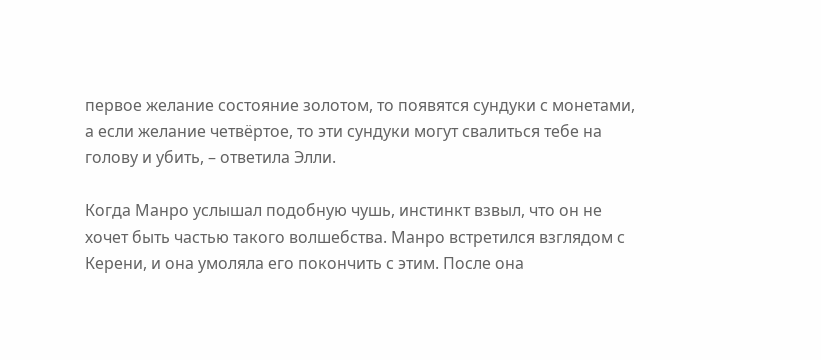первое желание состояние золотом, то появятся сундуки с монетами, а если желание четвёртое, то эти сундуки могут свалиться тебе на голову и убить, – ответила Элли.

Когда Манро услышал подобную чушь, инстинкт взвыл, что он не хочет быть частью такого волшебства. Манро встретился взглядом с Керени, и она умоляла его покончить с этим. После она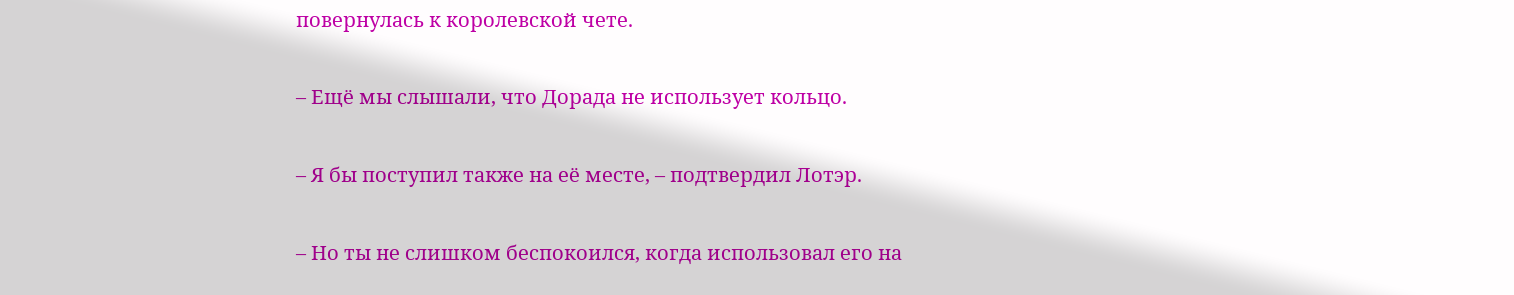повернулась к королевской чете.

– Ещё мы слышали, что Дорада не использует кольцо.

– Я бы поступил также на её месте, – подтвердил Лотэр.

– Но ты не слишком беспокоился, когда использовал его на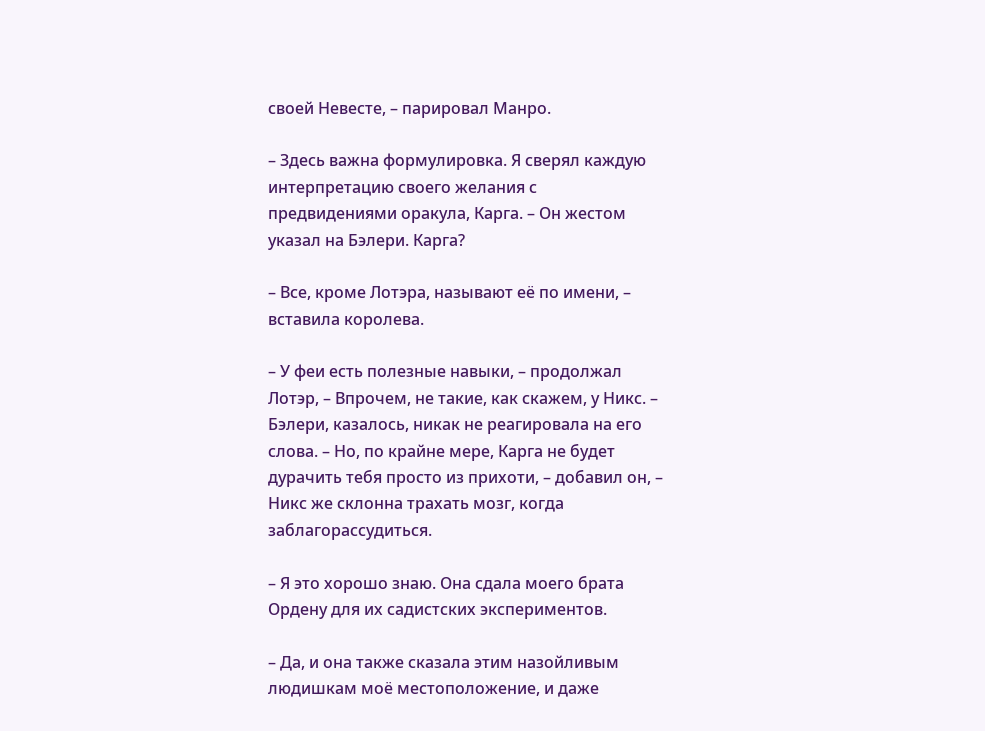своей Невесте, – парировал Манро.

– Здесь важна формулировка. Я сверял каждую интерпретацию своего желания с предвидениями оракула, Карга. – Он жестом указал на Бэлери. Карга?

– Все, кроме Лотэра, называют её по имени, – вставила королева.

– У феи есть полезные навыки, – продолжал Лотэр, – Впрочем, не такие, как скажем, у Никс. – Бэлери, казалось, никак не реагировала на его слова. – Но, по крайне мере, Карга не будет дурачить тебя просто из прихоти, – добавил он, – Никс же склонна трахать мозг, когда заблагорассудиться.

– Я это хорошо знаю. Она сдала моего брата Ордену для их садистских экспериментов.

– Да, и она также сказала этим назойливым людишкам моё местоположение, и даже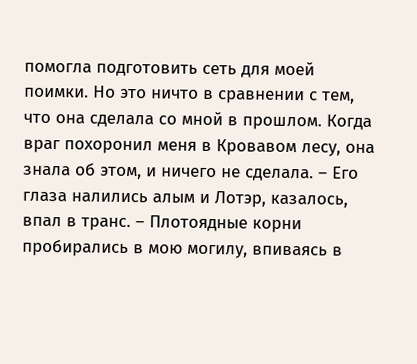помогла подготовить сеть для моей поимки. Но это ничто в сравнении с тем, что она сделала со мной в прошлом. Когда враг похоронил меня в Кровавом лесу, она знала об этом, и ничего не сделала. – Его глаза налились алым и Лотэр, казалось, впал в транс. – Плотоядные корни пробирались в мою могилу, впиваясь в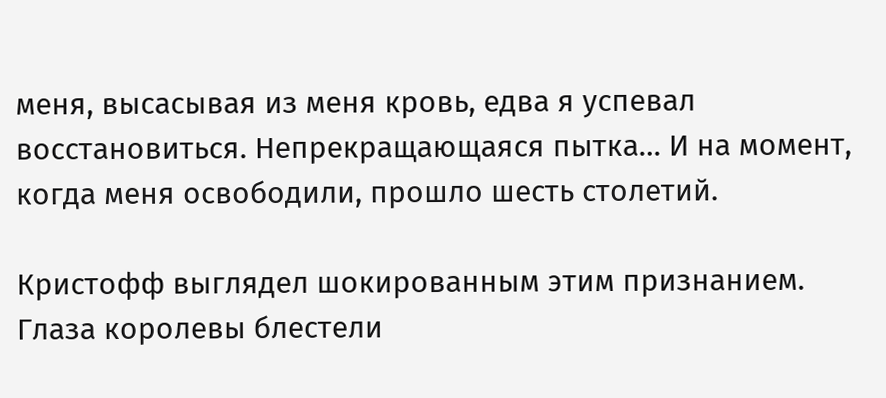меня, высасывая из меня кровь, едва я успевал восстановиться. Непрекращающаяся пытка… И на момент, когда меня освободили, прошло шесть столетий.

Кристофф выглядел шокированным этим признанием. Глаза королевы блестели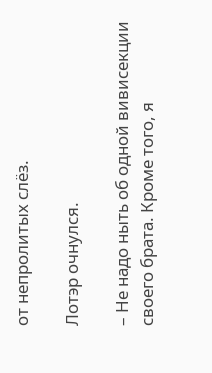от непролитых слёз.

Лотэр очнулся.

– Не надо ныть об одной вивисекции своего брата. Кроме того, я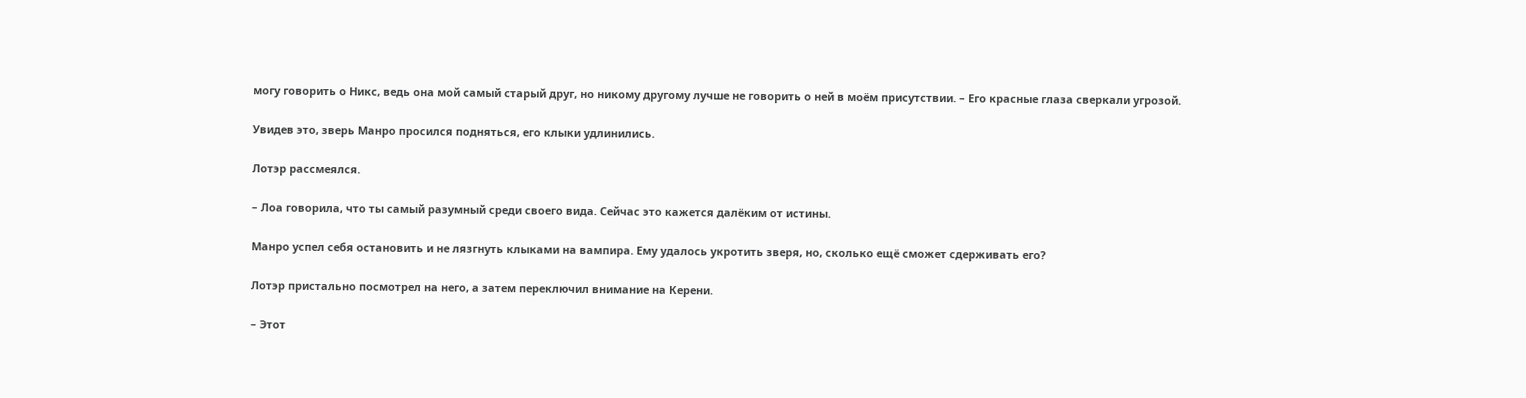могу говорить о Никс, ведь она мой самый старый друг, но никому другому лучше не говорить о ней в моём присутствии. – Его красные глаза сверкали угрозой.

Увидев это, зверь Манро просился подняться, его клыки удлинились.

Лотэр рассмеялся.

– Лоа говорила, что ты самый разумный среди своего вида. Сейчас это кажется далёким от истины.

Манро успел себя остановить и не лязгнуть клыками на вампира. Ему удалось укротить зверя, но, сколько ещё сможет сдерживать его?

Лотэр пристально посмотрел на него, а затем переключил внимание на Керени.

– Этот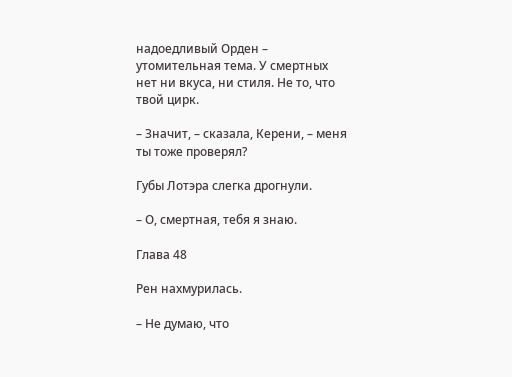надоедливый Орден – утомительная тема. У смертных нет ни вкуса, ни стиля. Не то, что твой цирк.

– Значит, – сказала, Керени, – меня ты тоже проверял?

Губы Лотэра слегка дрогнули.

– О, смертная, тебя я знаю.

Глава 48

Рен нахмурилась.

– Не думаю, что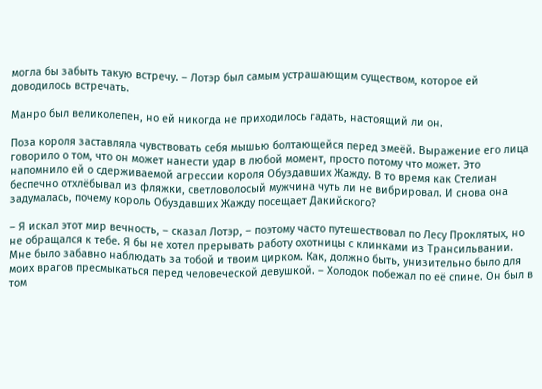могла бы забыть такую встречу. – Лотэр был самым устрашающим существом, которое ей доводилось встречать.

Манро был великолепен, но ей никогда не приходилось гадать, настоящий ли он.

Поза короля заставляла чувствовать себя мышью болтающейся перед змеёй. Выражение его лица говорило о том, что он может нанести удар в любой момент, просто потому что может. Это напомнило ей о сдерживаемой агрессии короля Обуздавших Жажду. В то время как Стелиан беспечно отхлёбывал из фляжки, светловолосый мужчина чуть ли не вибрировал. И снова она задумалась, почему король Обуздавших Жажду посещает Дакийского?

– Я искал этот мир вечность, – сказал Лотэр, – поэтому часто путешествовал по Лесу Проклятых, но не обращался к тебе. Я бы не хотел прерывать работу охотницы с клинками из Трансильвании. Мне было забавно наблюдать за тобой и твоим цирком. Как, должно быть, унизительно было для моих врагов пресмыкаться перед человеческой девушкой. – Холодок побежал по её спине. Он был в том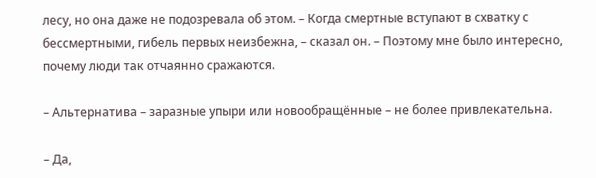лесу, но она даже не подозревала об этом. – Когда смертные вступают в схватку с бессмертными, гибель первых неизбежна, – сказал он. – Поэтому мне было интересно, почему люди так отчаянно сражаются.

– Альтернатива – заразные упыри или новообращённые – не более привлекательна.

– Да,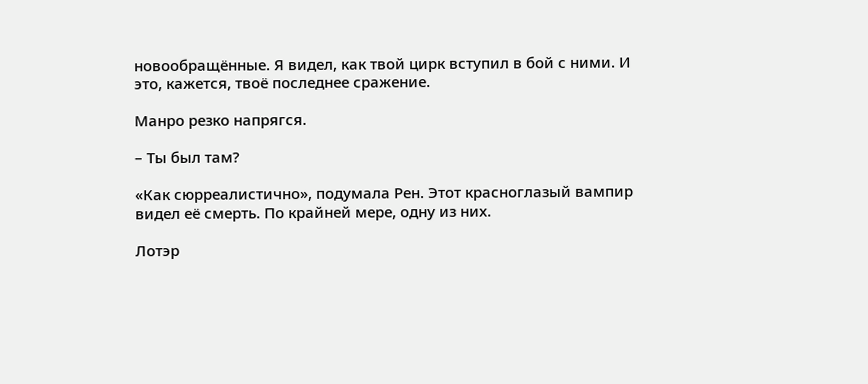новообращённые. Я видел, как твой цирк вступил в бой с ними. И это, кажется, твоё последнее сражение.

Манро резко напрягся.

– Ты был там?

«Как сюрреалистично», подумала Рен. Этот красноглазый вампир видел её смерть. По крайней мере, одну из них.

Лотэр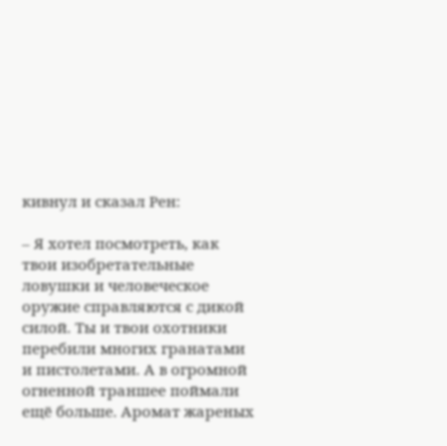кивнул и сказал Рен:

– Я хотел посмотреть, как твои изобретательные ловушки и человеческое оружие справляются с дикой силой. Ты и твои охотники перебили многих гранатами и пистолетами. А в огромной огненной траншее поймали ещё больше. Аромат жареных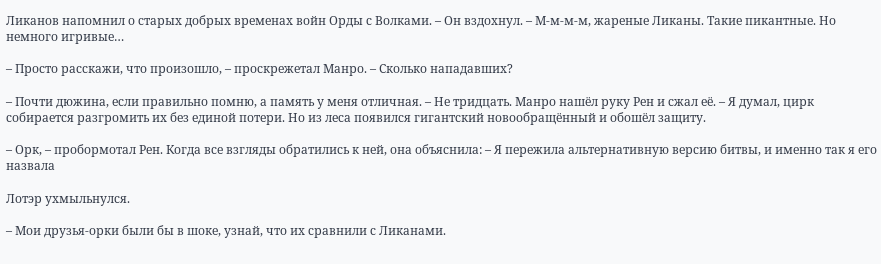Ликанов напомнил о старых добрых временах войн Орды с Волками. – Он вздохнул. – М-м-м-м, жареные Ликаны. Такие пикантные. Но немного игривые…

– Просто расскажи, что произошло, – проскрежетал Манро. – Сколько нападавших?

– Почти дюжина, если правильно помню, а память у меня отличная. – Не тридцать. Манро нашёл руку Рен и сжал её. – Я думал, цирк собирается разгромить их без единой потери. Но из леса появился гигантский новообращённый и обошёл защиту.

– Орк, – пробормотал Рен. Когда все взгляды обратились к ней, она объяснила: – Я пережила альтернативную версию битвы, и именно так я его назвала

Лотэр ухмыльнулся.

– Мои друзья-орки были бы в шоке, узнай, что их сравнили с Ликанами.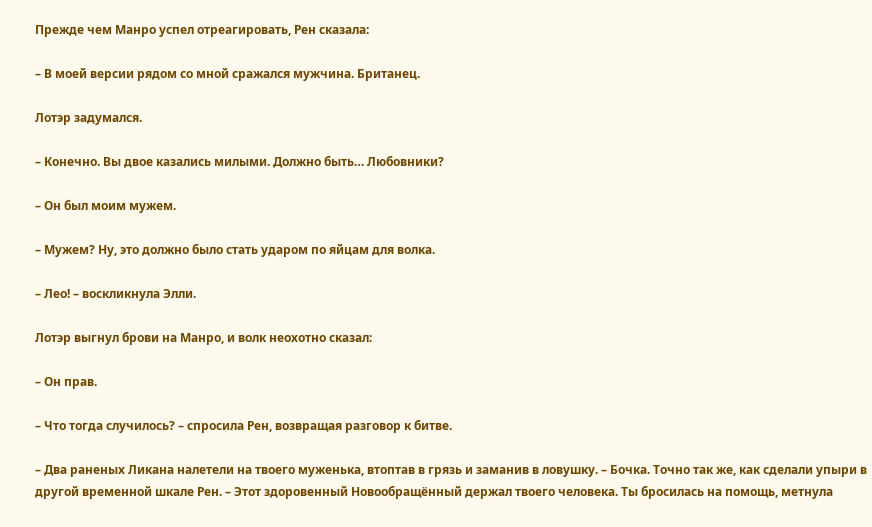Прежде чем Манро успел отреагировать, Рен сказала:

– В моей версии рядом со мной сражался мужчина. Британец.

Лотэр задумался.

– Конечно. Вы двое казались милыми. Должно быть… Любовники?

– Он был моим мужем.

– Мужем? Ну, это должно было стать ударом по яйцам для волка.

– Лео! – воскликнула Элли.

Лотэр выгнул брови на Манро, и волк неохотно сказал:

– Он прав.

– Что тогда случилось? – спросила Рен, возвращая разговор к битве.

– Два раненых Ликана налетели на твоего муженька, втоптав в грязь и заманив в ловушку. – Бочка. Точно так же, как сделали упыри в другой временной шкале Рен. – Этот здоровенный Новообращённый держал твоего человека. Ты бросилась на помощь, метнула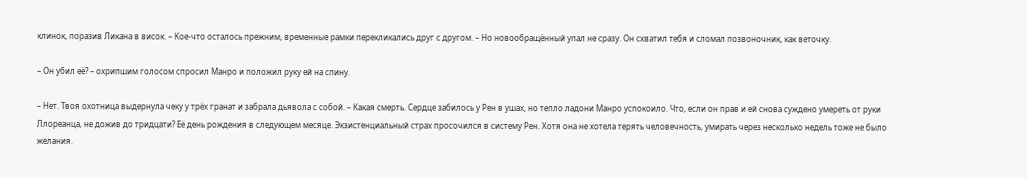клинок, поразив Ликана в висок. – Кое-что осталось прежним, временные рамки перекликались друг с другом. – Но новообращённый упал не сразу. Он схватил тебя и сломал позвоночник, как веточку.

– Он убил её? – охрипшим голосом спросил Манро и положил руку ей на спину.

– Нет. Твоя охотница выдернула чеку у трёх гранат и забрала дьявола с собой. – Какая смерть. Сердце забилось у Рен в ушах, но тепло ладони Манро успокоило. Что, если он прав и ей снова суждено умереть от руки Ллореанца, не дожив до тридцати? Её день рождения в следующем месяце. Экзистенциальный страх просочился в систему Рен. Хотя она не хотела терять человечность, умирать через несколько недель тоже не было желания.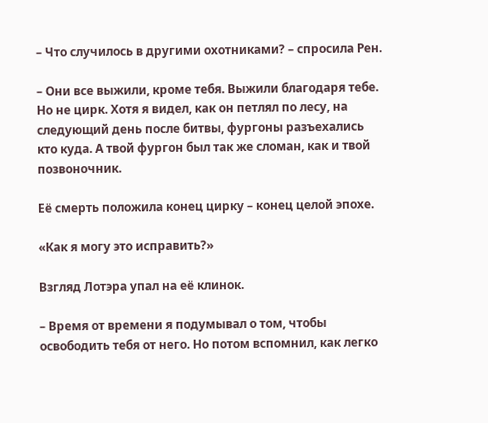– Что случилось в другими охотниками? – спросила Рен.

– Они все выжили, кроме тебя. Выжили благодаря тебе. Но не цирк. Хотя я видел, как он петлял по лесу, на следующий день после битвы, фургоны разъехались кто куда. А твой фургон был так же сломан, как и твой позвоночник.

Её смерть положила конец цирку – конец целой эпохе.

«Как я могу это исправить?»

Взгляд Лотэра упал на её клинок.

– Время от времени я подумывал о том, чтобы освободить тебя от него. Но потом вспомнил, как легко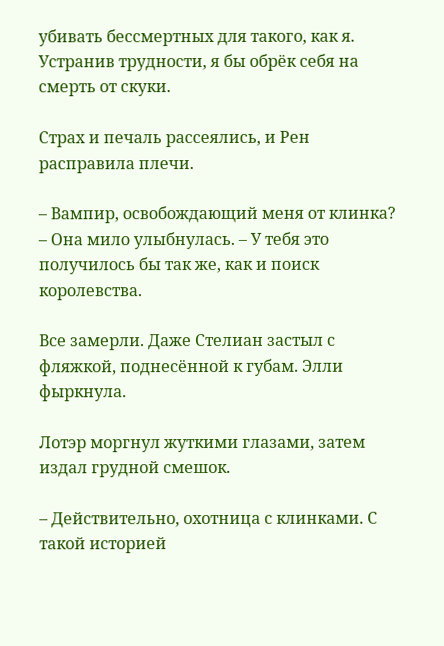убивать бессмертных для такого, как я. Устранив трудности, я бы обрёк себя на смерть от скуки.

Страх и печаль рассеялись, и Рен расправила плечи.

– Вампир, освобождающий меня от клинка? – Она мило улыбнулась. – У тебя это получилось бы так же, как и поиск королевства.

Все замерли. Даже Стелиан застыл с фляжкой, поднесённой к губам. Элли фыркнула.

Лотэр моргнул жуткими глазами, затем издал грудной смешок.

– Действительно, охотница с клинками. С такой историей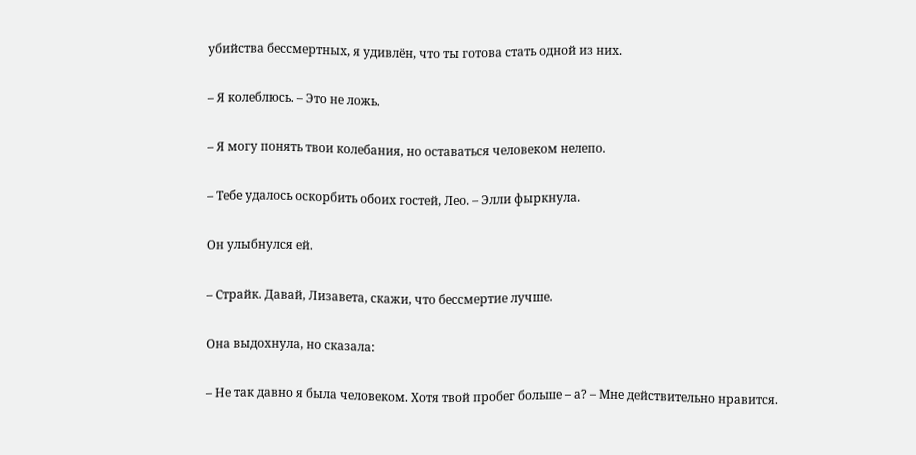убийства бессмертных, я удивлён, что ты готова стать одной из них.

– Я колеблюсь. – Это не ложь.

– Я могу понять твои колебания, но оставаться человеком нелепо.

– Тебе удалось оскорбить обоих гостей, Лео. – Элли фыркнула.

Он улыбнулся ей.

– Страйк. Давай, Лизавета, скажи, что бессмертие лучше.

Она выдохнула, но сказала:

– Не так давно я была человеком. Хотя твой пробег больше – а? – Мне действительно нравится.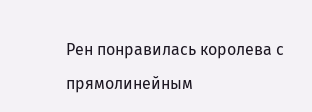Рен понравилась королева с прямолинейным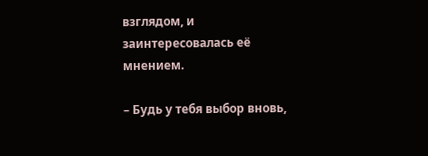взглядом, и заинтересовалась её мнением.

– Будь у тебя выбор вновь,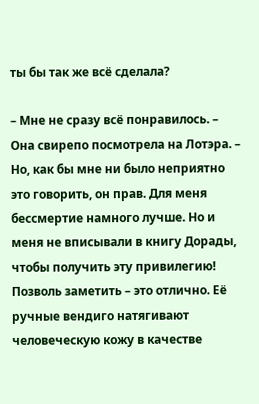ты бы так же всё сделала?

– Мне не сразу всё понравилось. – Она свирепо посмотрела на Лотэра. – Но, как бы мне ни было неприятно это говорить, он прав. Для меня бессмертие намного лучше. Но и меня не вписывали в книгу Дорады, чтобы получить эту привилегию! Позволь заметить – это отлично. Её ручные вендиго натягивают человеческую кожу в качестве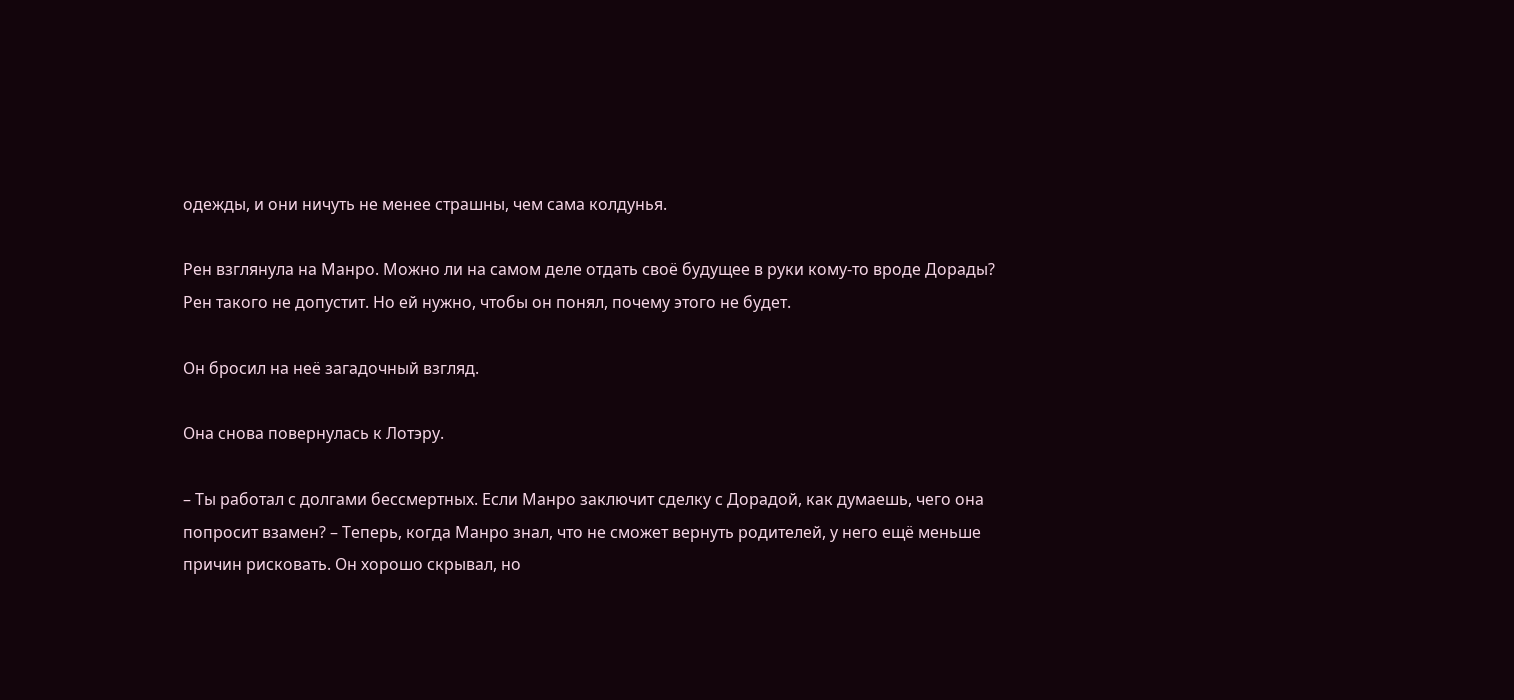одежды, и они ничуть не менее страшны, чем сама колдунья.

Рен взглянула на Манро. Можно ли на самом деле отдать своё будущее в руки кому-то вроде Дорады? Рен такого не допустит. Но ей нужно, чтобы он понял, почему этого не будет.

Он бросил на неё загадочный взгляд.

Она снова повернулась к Лотэру.

– Ты работал с долгами бессмертных. Если Манро заключит сделку с Дорадой, как думаешь, чего она попросит взамен? – Теперь, когда Манро знал, что не сможет вернуть родителей, у него ещё меньше причин рисковать. Он хорошо скрывал, но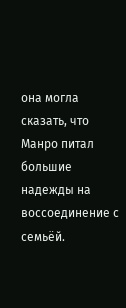она могла сказать, что Манро питал большие надежды на воссоединение с семьёй.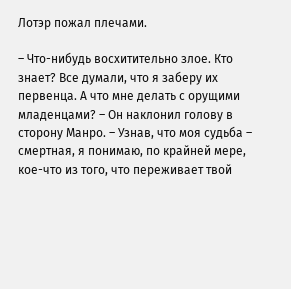Лотэр пожал плечами.

– Что-нибудь восхитительно злое. Кто знает? Все думали, что я заберу их первенца. А что мне делать с орущими младенцами? – Он наклонил голову в сторону Манро. – Узнав, что моя судьба – смертная, я понимаю, по крайней мере, кое-что из того, что переживает твой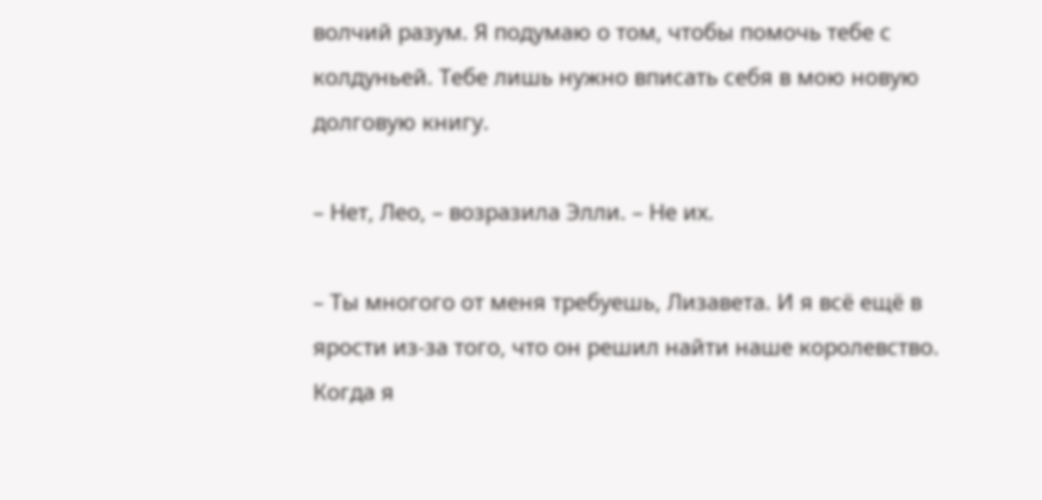волчий разум. Я подумаю о том, чтобы помочь тебе с колдуньей. Тебе лишь нужно вписать себя в мою новую долговую книгу.

– Нет, Лео, – возразила Элли. – Не их.

– Ты многого от меня требуешь, Лизавета. И я всё ещё в ярости из-за того, что он решил найти наше королевство. Когда я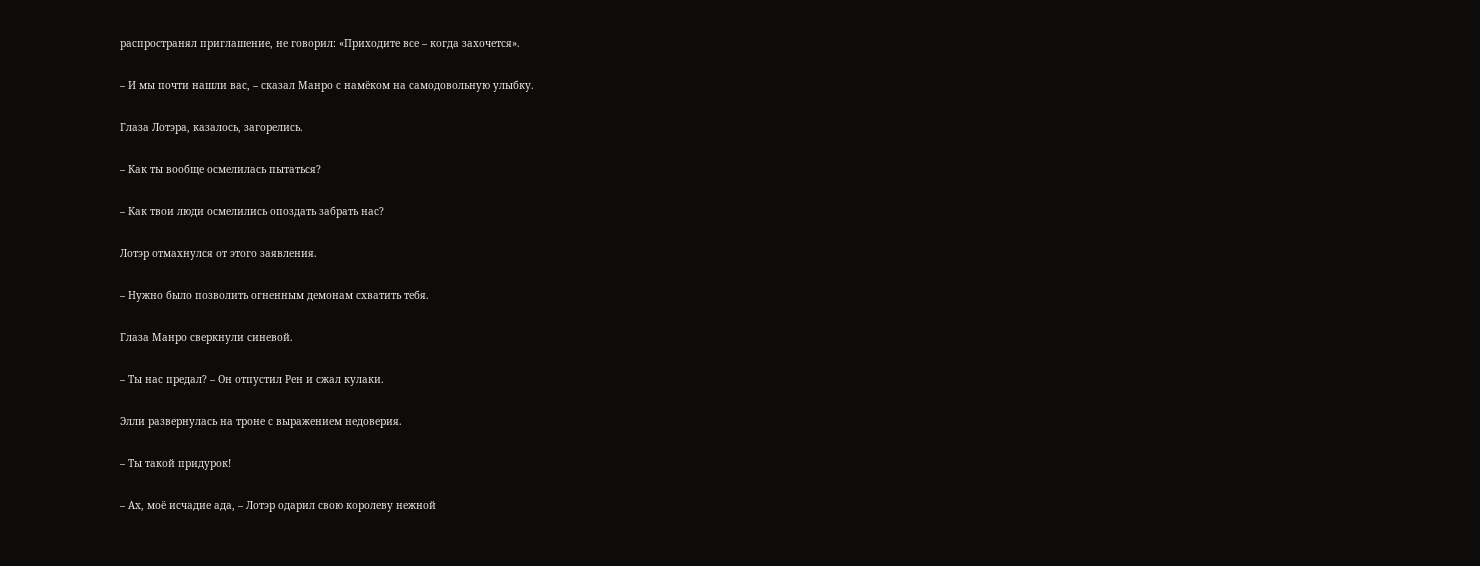распространял приглашение, не говорил: «Приходите все – когда захочется».

– И мы почти нашли вас, – сказал Манро с намёком на самодовольную улыбку.

Глаза Лотэра, казалось, загорелись.

– Как ты вообще осмелилась пытаться?

– Как твои люди осмелились опоздать забрать нас?

Лотэр отмахнулся от этого заявления.

– Нужно было позволить огненным демонам схватить тебя.

Глаза Манро сверкнули синевой.

– Ты нас предал? – Он отпустил Рен и сжал кулаки.

Элли развернулась на троне с выражением недоверия.

– Ты такой придурок!

– Ах, моё исчадие ада, – Лотэр одарил свою королеву нежной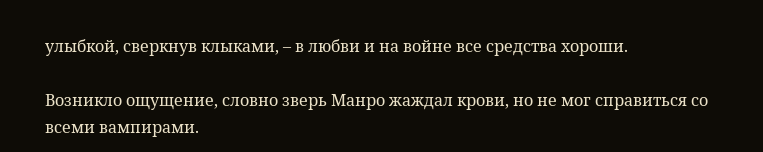улыбкой, сверкнув клыками, – в любви и на войне все средства хороши.

Возникло ощущение, словно зверь Манро жаждал крови, но не мог справиться со всеми вампирами.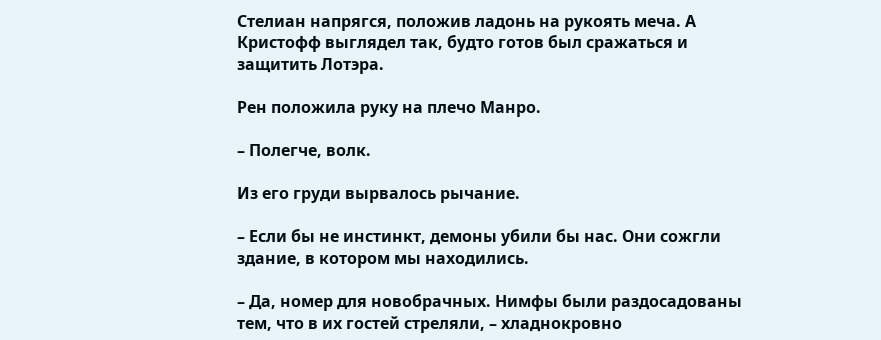Стелиан напрягся, положив ладонь на рукоять меча. А Кристофф выглядел так, будто готов был сражаться и защитить Лотэра.

Рен положила руку на плечо Манро.

– Полегче, волк.

Из его груди вырвалось рычание.

– Если бы не инстинкт, демоны убили бы нас. Они сожгли здание, в котором мы находились.

– Да, номер для новобрачных. Нимфы были раздосадованы тем, что в их гостей стреляли, – хладнокровно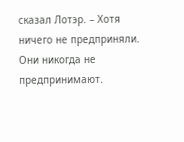сказал Лотэр. – Хотя ничего не предприняли. Они никогда не предпринимают.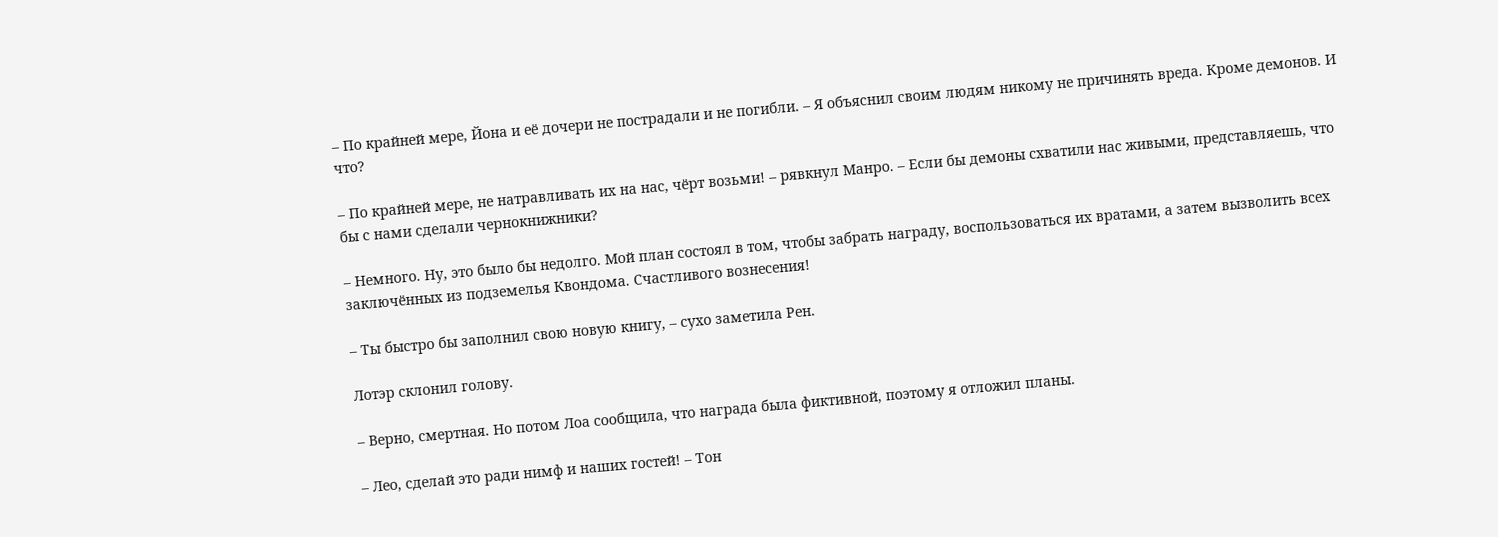– По крайней мере, Йона и её дочери не пострадали и не погибли. – Я объяснил своим людям никому не причинять вреда. Кроме демонов. И что?

– По крайней мере, не натравливать их на нас, чёрт возьми! – рявкнул Манро. – Если бы демоны схватили нас живыми, представляешь, что бы с нами сделали чернокнижники?

– Немного. Ну, это было бы недолго. Мой план состоял в том, чтобы забрать награду, воспользоваться их вратами, а затем вызволить всех заключённых из подземелья Квондома. Счастливого вознесения!

– Ты быстро бы заполнил свою новую книгу, – сухо заметила Рен.

Лотэр склонил голову.

– Верно, смертная. Но потом Лоа сообщила, что награда была фиктивной, поэтому я отложил планы.

– Лео, сделай это ради нимф и наших гостей! – Тон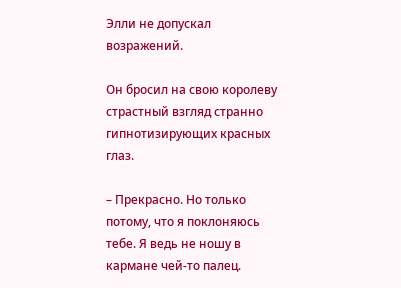Элли не допускал возражений.

Он бросил на свою королеву страстный взгляд странно гипнотизирующих красных глаз.

– Прекрасно. Но только потому, что я поклоняюсь тебе. Я ведь не ношу в кармане чей-то палец.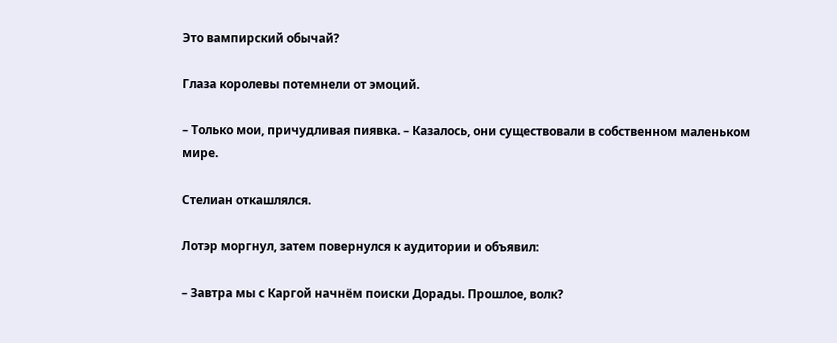Это вампирский обычай?

Глаза королевы потемнели от эмоций.

– Только мои, причудливая пиявка. – Казалось, они существовали в собственном маленьком мире.

Стелиан откашлялся.

Лотэр моргнул, затем повернулся к аудитории и объявил:

– Завтра мы с Каргой начнём поиски Дорады. Прошлое, волк?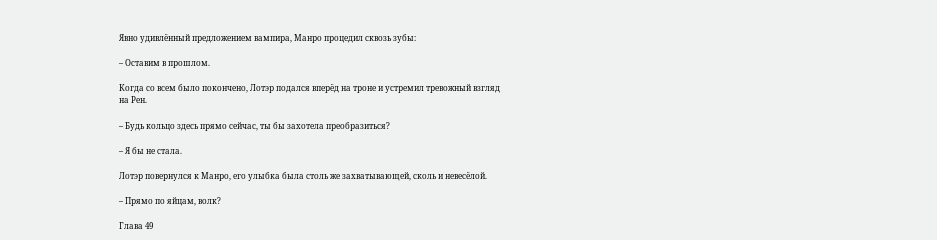Явно удивлённый предложением вампира, Манро процедил сквозь зубы:

– Оставим в прошлом.

Когда со всем было покончено, Лотэр подался вперёд на троне и устремил тревожный взгляд на Рен.

– Будь кольцо здесь прямо сейчас, ты бы захотела преобразиться?

– Я бы не стала.

Лотэр повернулся к Манро, его улыбка была столь же захватывающей, сколь и невесёлой.

– Прямо по яйцам, волк?

Глава 49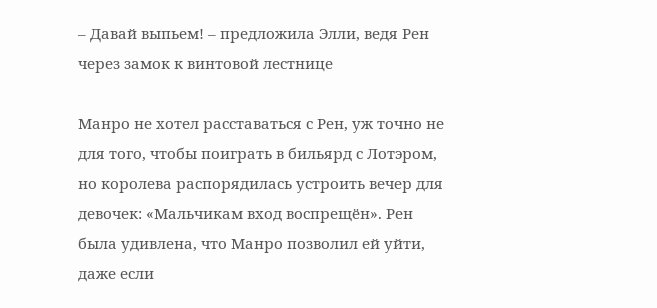– Давай выпьем! – предложила Элли, ведя Рен через замок к винтовой лестнице

Манро не хотел расставаться с Рен, уж точно не для того, чтобы поиграть в бильярд с Лотэром, но королева распорядилась устроить вечер для девочек: «Мальчикам вход воспрещён». Рен была удивлена, что Манро позволил ей уйти, даже если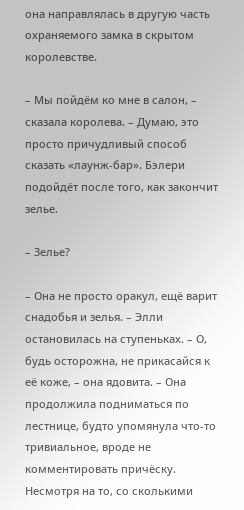она направлялась в другую часть охраняемого замка в скрытом королевстве.

– Мы пойдём ко мне в салон, – сказала королева. – Думаю, это просто причудливый способ сказать «лаунж-бар». Бэлери подойдёт после того, как закончит зелье.

– Зелье?

– Она не просто оракул, ещё варит снадобья и зелья. – Элли остановилась на ступеньках. – О, будь осторожна, не прикасайся к её коже, – она ядовита. – Она продолжила подниматься по лестнице, будто упомянула что-то тривиальное, вроде не комментировать причёску. Несмотря на то, со сколькими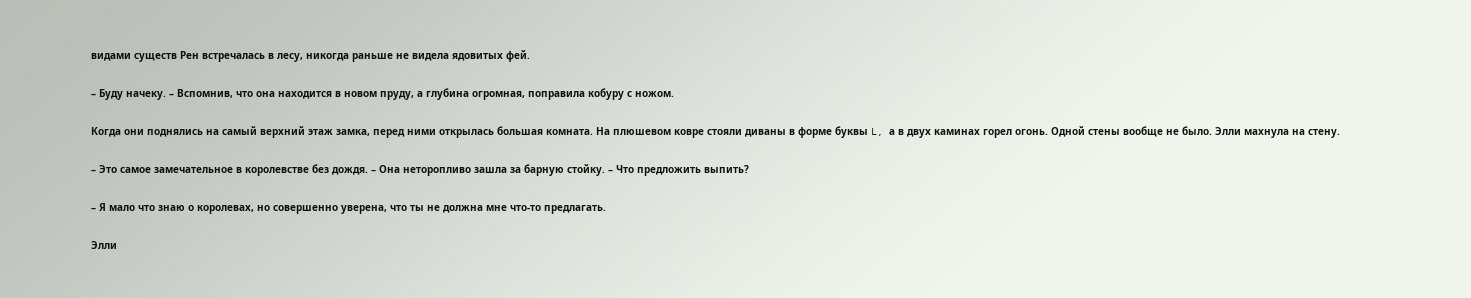видами существ Рен встречалась в лесу, никогда раньше не видела ядовитых фей.

– Буду начеку. – Вспомнив, что она находится в новом пруду, а глубина огромная, поправила кобуру с ножом.

Когда они поднялись на самый верхний этаж замка, перед ними открылась большая комната. На плюшевом ковре стояли диваны в форме буквы L, а в двух каминах горел огонь. Одной стены вообще не было. Элли махнула на стену.

– Это самое замечательное в королевстве без дождя. – Она неторопливо зашла за барную стойку. – Что предложить выпить?

– Я мало что знаю о королевах, но совершенно уверена, что ты не должна мне что-то предлагать.

Элли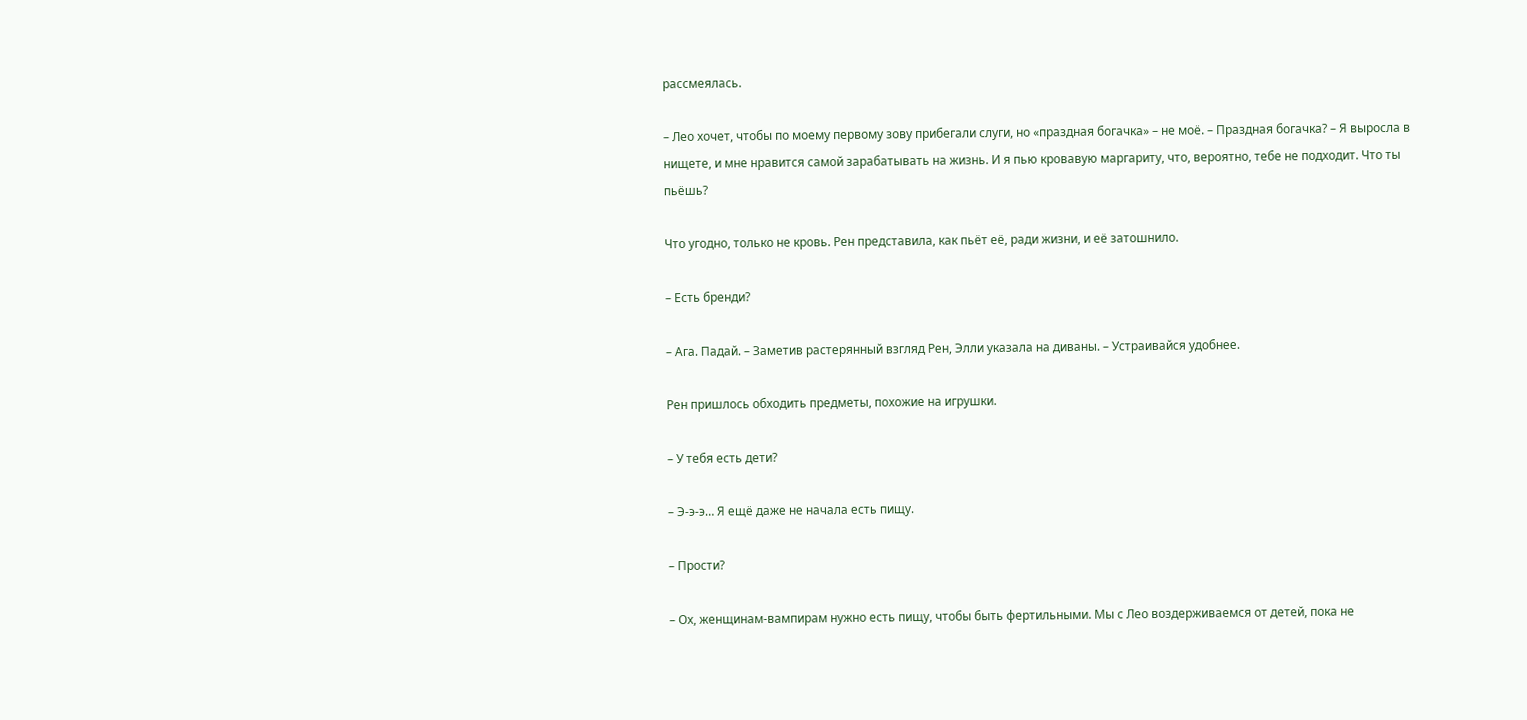рассмеялась.

– Лео хочет, чтобы по моему первому зову прибегали слуги, но «праздная богачка» – не моё. – Праздная богачка? – Я выросла в нищете, и мне нравится самой зарабатывать на жизнь. И я пью кровавую маргариту, что, вероятно, тебе не подходит. Что ты пьёшь?

Что угодно, только не кровь. Рен представила, как пьёт её, ради жизни, и её затошнило.

– Есть бренди?

– Ага. Падай. – Заметив растерянный взгляд Рен, Элли указала на диваны. – Устраивайся удобнее.

Рен пришлось обходить предметы, похожие на игрушки.

– У тебя есть дети?

– Э-э-э… Я ещё даже не начала есть пищу.

– Прости?

– Ох, женщинам-вампирам нужно есть пищу, чтобы быть фертильными. Мы с Лео воздерживаемся от детей, пока не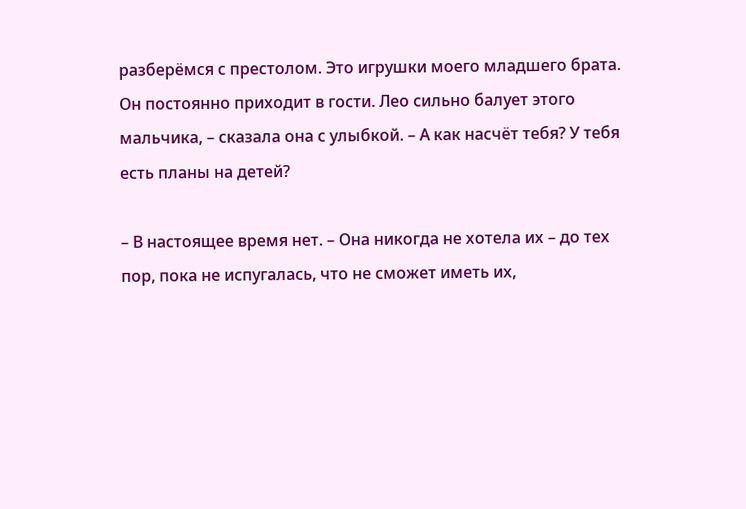разберёмся с престолом. Это игрушки моего младшего брата. Он постоянно приходит в гости. Лео сильно балует этого мальчика, – сказала она с улыбкой. – А как насчёт тебя? У тебя есть планы на детей?

– В настоящее время нет. – Она никогда не хотела их – до тех пор, пока не испугалась, что не сможет иметь их,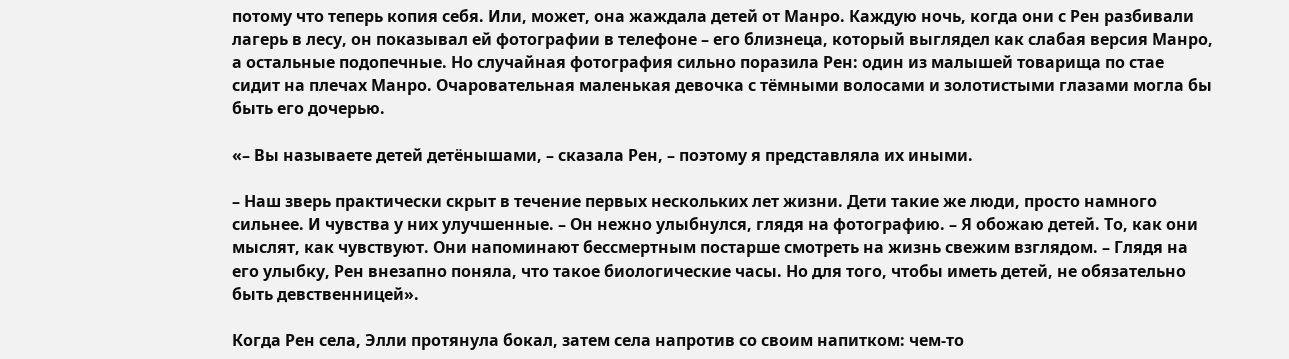потому что теперь копия себя. Или, может, она жаждала детей от Манро. Каждую ночь, когда они с Рен разбивали лагерь в лесу, он показывал ей фотографии в телефоне – его близнеца, который выглядел как слабая версия Манро, а остальные подопечные. Но случайная фотография сильно поразила Рен: один из малышей товарища по стае сидит на плечах Манро. Очаровательная маленькая девочка с тёмными волосами и золотистыми глазами могла бы быть его дочерью.

«– Вы называете детей детёнышами, – сказала Рен, – поэтому я представляла их иными.

– Наш зверь практически скрыт в течение первых нескольких лет жизни. Дети такие же люди, просто намного сильнее. И чувства у них улучшенные. – Он нежно улыбнулся, глядя на фотографию. – Я обожаю детей. То, как они мыслят, как чувствуют. Они напоминают бессмертным постарше смотреть на жизнь свежим взглядом. – Глядя на его улыбку, Рен внезапно поняла, что такое биологические часы. Но для того, чтобы иметь детей, не обязательно быть девственницей».

Когда Рен села, Элли протянула бокал, затем села напротив со своим напитком: чем-то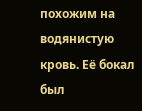похожим на водянистую кровь. Её бокал был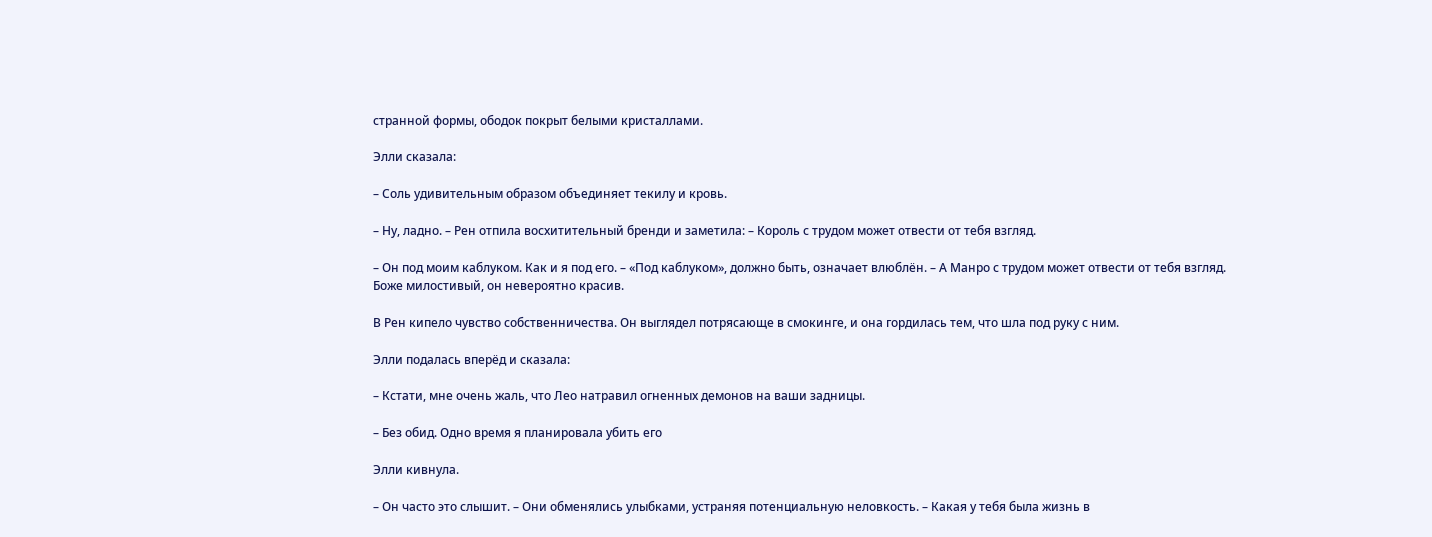странной формы, ободок покрыт белыми кристаллами.

Элли сказала:

– Соль удивительным образом объединяет текилу и кровь.

– Ну, ладно. – Рен отпила восхитительный бренди и заметила: – Король с трудом может отвести от тебя взгляд.

– Он под моим каблуком. Как и я под его. – «Под каблуком», должно быть, означает влюблён. – А Манро с трудом может отвести от тебя взгляд. Боже милостивый, он невероятно красив.

В Рен кипело чувство собственничества. Он выглядел потрясающе в смокинге, и она гордилась тем, что шла под руку с ним.

Элли подалась вперёд и сказала:

– Кстати, мне очень жаль, что Лео натравил огненных демонов на ваши задницы.

– Без обид. Одно время я планировала убить его

Элли кивнула.

– Он часто это слышит. – Они обменялись улыбками, устраняя потенциальную неловкость. – Какая у тебя была жизнь в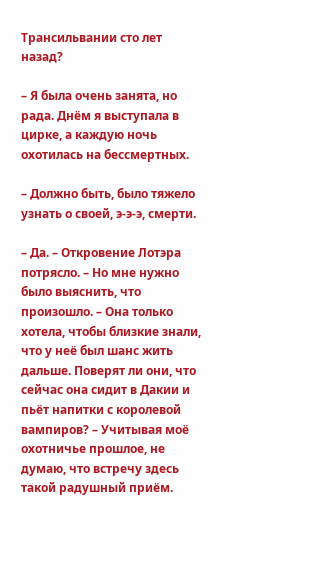Трансильвании сто лет назад?

– Я была очень занята, но рада. Днём я выступала в цирке, а каждую ночь охотилась на бессмертных.

– Должно быть, было тяжело узнать о своей, э-э-э, смерти.

– Да. – Откровение Лотэра потрясло. – Но мне нужно было выяснить, что произошло. – Она только хотела, чтобы близкие знали, что у неё был шанс жить дальше. Поверят ли они, что сейчас она сидит в Дакии и пьёт напитки с королевой вампиров? – Учитывая моё охотничье прошлое, не думаю, что встречу здесь такой радушный приём.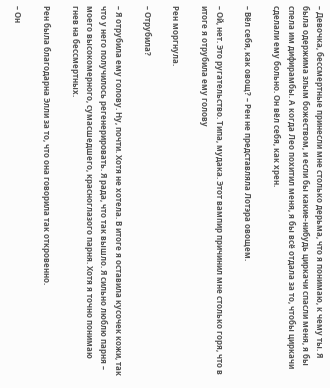– Девочка, бессмертные принесли мне столько дерьма, что я понимаю, к чему ты. Я была одержима злым божеством, и если бы какие-нибудь циркачи спасли меня, я бы спела им дифирамбы. А когда Лео похитил меня, я бы всё отдала за то, чтобы циркачи сделали ему больно. Он вёл себя, как хрен.

– Вёл себя, как овощ? – Рен не представляла Лотэра овощем.

– Ой, нет. Это ругательство. Типа, мудака. Этот вампир причинил мне столько горя, что в итоге я отрубила ему голову

Рен моргнула.

– Отрубила?

– Я отрубила ему голову. Ну, почти. Хотя не хотела. В итоге я оставила кусочек кожи, так что у него получилось регенерировать. Я рада, что так вышло. Я сильно люблю парня – моего высокомерного, сумасшедшего, красноглазого парня. Хотя я точно понимаю гнев на бессмертных.

Рен была благодарна Элли за то, что она говорила так откровенно.

– Он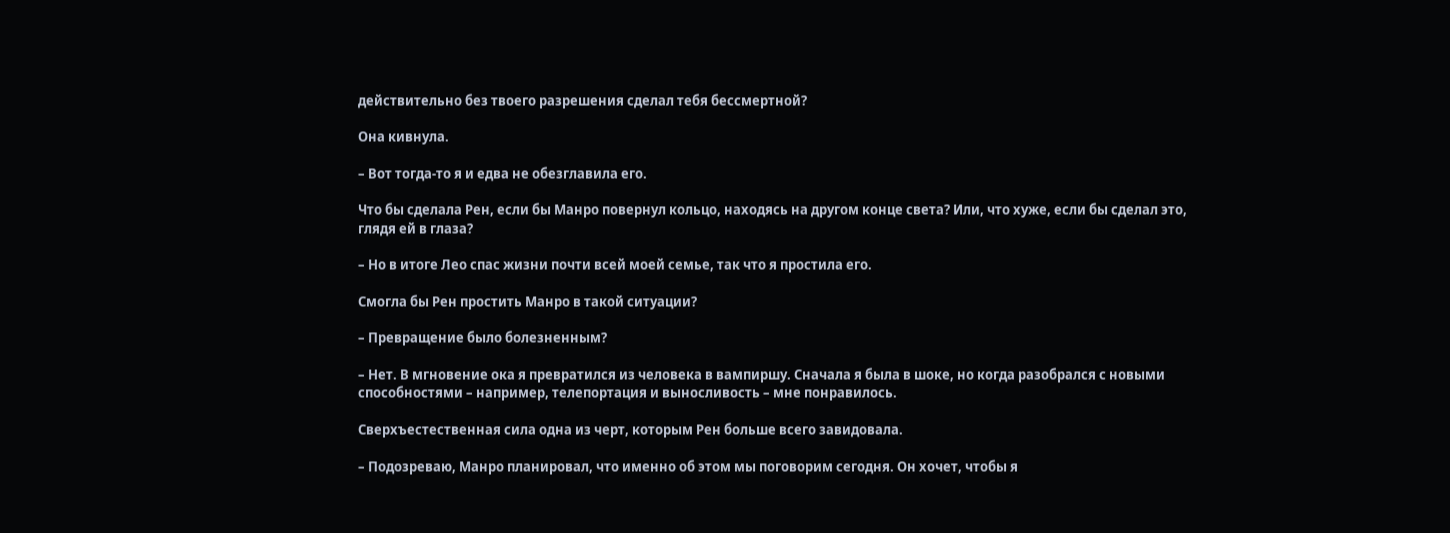действительно без твоего разрешения сделал тебя бессмертной?

Она кивнула.

– Вот тогда-то я и едва не обезглавила его.

Что бы сделала Рен, если бы Манро повернул кольцо, находясь на другом конце света? Или, что хуже, если бы сделал это, глядя ей в глаза?

– Но в итоге Лео спас жизни почти всей моей семье, так что я простила его.

Смогла бы Рен простить Манро в такой ситуации?

– Превращение было болезненным?

– Нет. В мгновение ока я превратился из человека в вампиршу. Сначала я была в шоке, но когда разобрался с новыми способностями – например, телепортация и выносливость – мне понравилось.

Сверхъестественная сила одна из черт, которым Рен больше всего завидовала.

– Подозреваю, Манро планировал, что именно об этом мы поговорим сегодня. Он хочет, чтобы я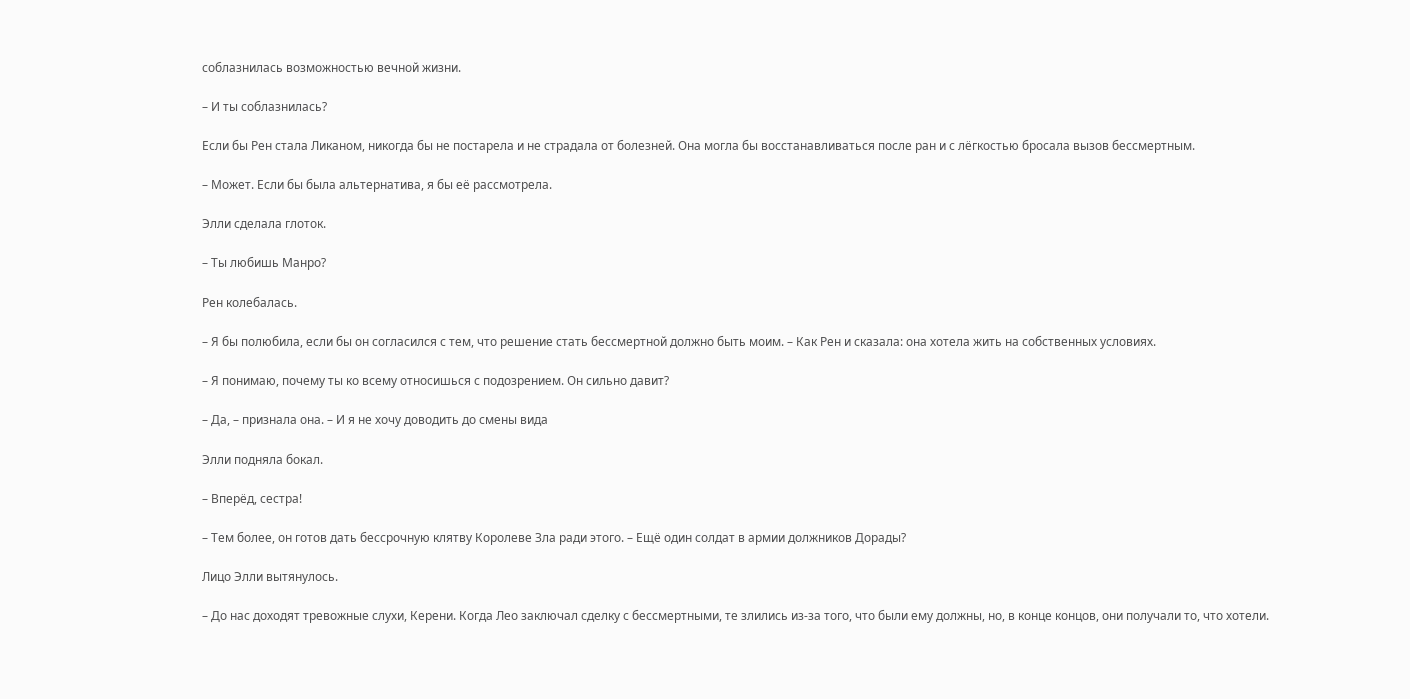соблазнилась возможностью вечной жизни.

– И ты соблазнилась?

Если бы Рен стала Ликаном, никогда бы не постарела и не страдала от болезней. Она могла бы восстанавливаться после ран и с лёгкостью бросала вызов бессмертным.

– Может. Если бы была альтернатива, я бы её рассмотрела.

Элли сделала глоток.

– Ты любишь Манро?

Рен колебалась.

– Я бы полюбила, если бы он согласился с тем, что решение стать бессмертной должно быть моим. – Как Рен и сказала: она хотела жить на собственных условиях.

– Я понимаю, почему ты ко всему относишься с подозрением. Он сильно давит?

– Да, – признала она. – И я не хочу доводить до смены вида

Элли подняла бокал.

– Вперёд, сестра!

– Тем более, он готов дать бессрочную клятву Королеве Зла ради этого. – Ещё один солдат в армии должников Дорады?

Лицо Элли вытянулось.

– До нас доходят тревожные слухи, Керени. Когда Лео заключал сделку с бессмертными, те злились из-за того, что были ему должны, но, в конце концов, они получали то, что хотели.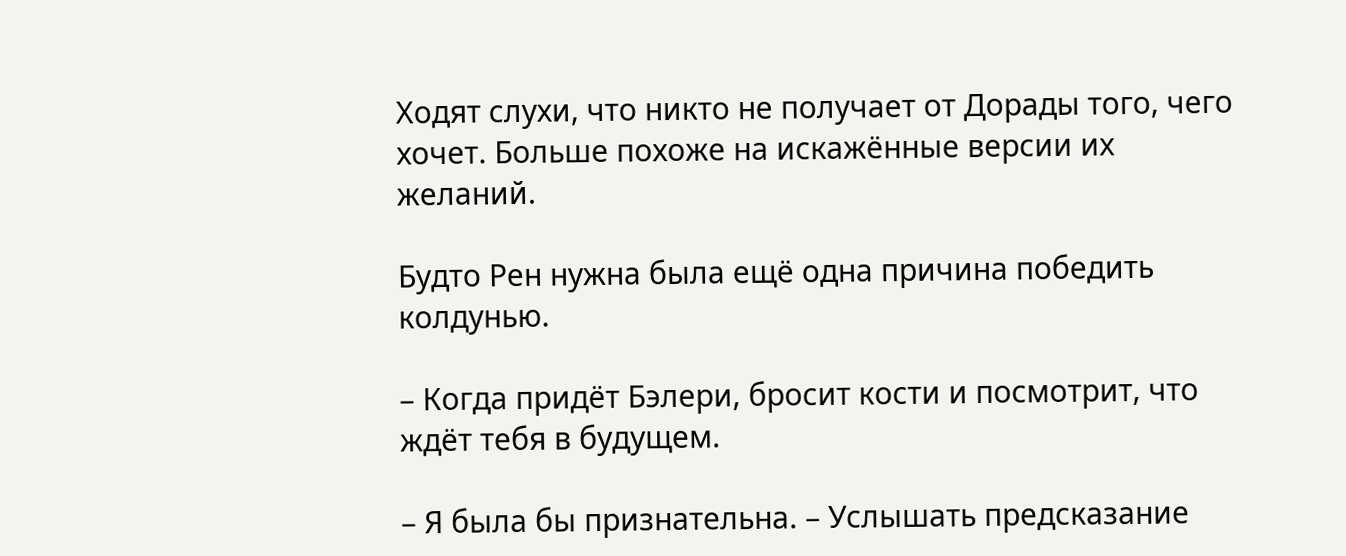Ходят слухи, что никто не получает от Дорады того, чего хочет. Больше похоже на искажённые версии их желаний.

Будто Рен нужна была ещё одна причина победить колдунью.

– Когда придёт Бэлери, бросит кости и посмотрит, что ждёт тебя в будущем.

– Я была бы признательна. – Услышать предсказание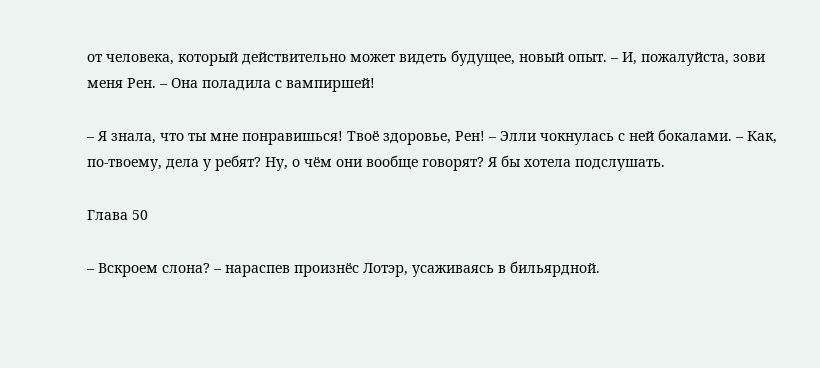от человека, который действительно может видеть будущее, новый опыт. – И, пожалуйста, зови меня Рен. – Она поладила с вампиршей!

– Я знала, что ты мне понравишься! Твоё здоровье, Рен! – Элли чокнулась с ней бокалами. – Как, по-твоему, дела у ребят? Ну, о чём они вообще говорят? Я бы хотела подслушать.

Глава 50

– Вскроем слона? – нараспев произнёс Лотэр, усаживаясь в бильярдной.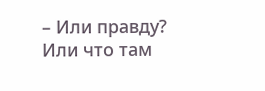– Или правду? Или что там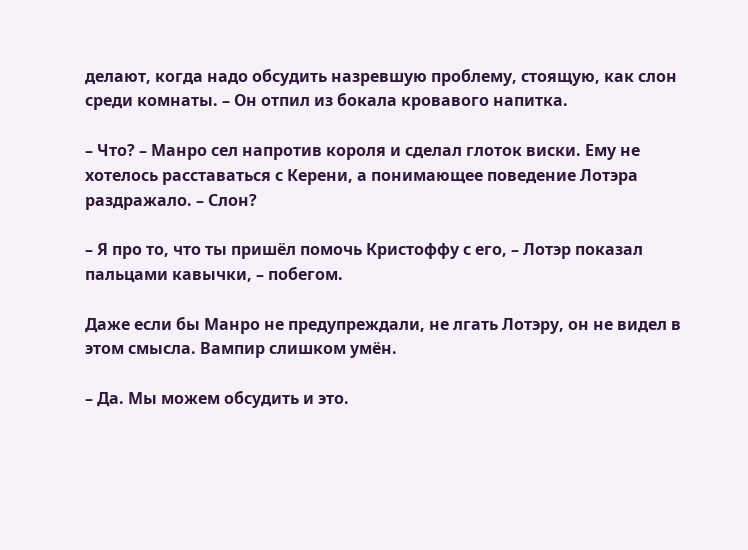делают, когда надо обсудить назревшую проблему, стоящую, как слон среди комнаты. – Он отпил из бокала кровавого напитка.

– Что? – Манро сел напротив короля и сделал глоток виски. Ему не хотелось расставаться с Керени, а понимающее поведение Лотэра раздражало. – Слон?

– Я про то, что ты пришёл помочь Кристоффу с его, – Лотэр показал пальцами кавычки, – побегом.

Даже если бы Манро не предупреждали, не лгать Лотэру, он не видел в этом смысла. Вампир слишком умён.

– Да. Мы можем обсудить и это.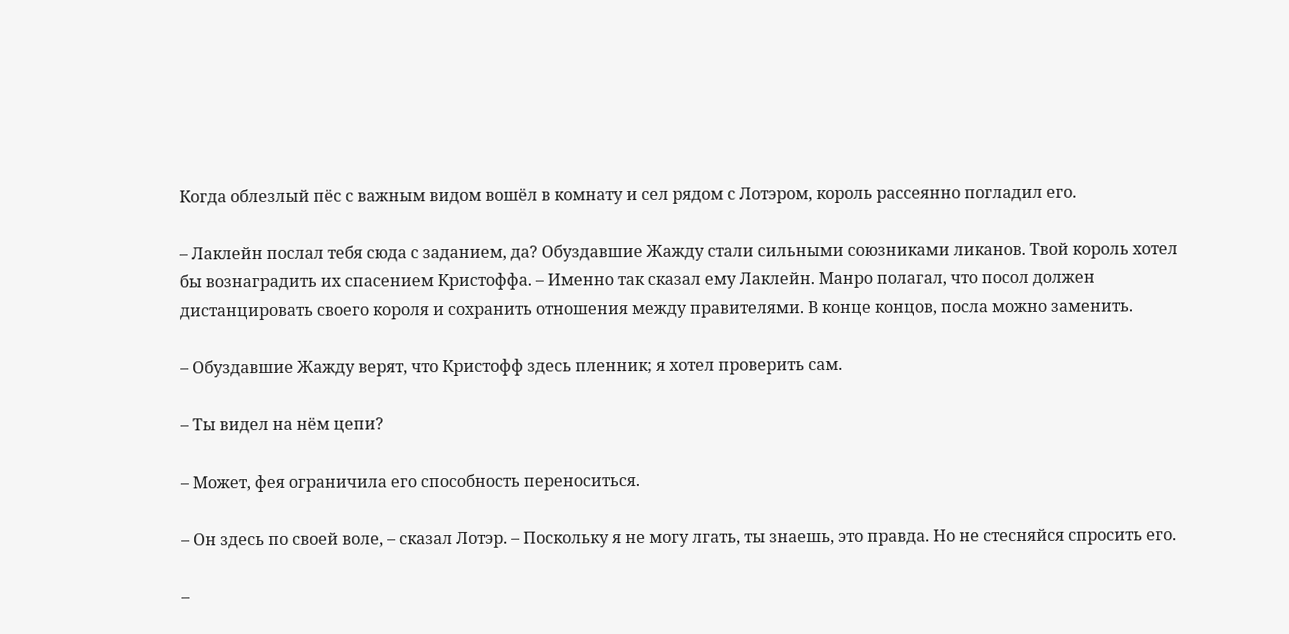Когда облезлый пёс с важным видом вошёл в комнату и сел рядом с Лотэром, король рассеянно погладил его.

– Лаклейн послал тебя сюда с заданием, да? Обуздавшие Жажду стали сильными союзниками ликанов. Твой король хотел бы вознаградить их спасением Кристоффа. – Именно так сказал ему Лаклейн. Манро полагал, что посол должен дистанцировать своего короля и сохранить отношения между правителями. В конце концов, посла можно заменить.

– Обуздавшие Жажду верят, что Кристофф здесь пленник; я хотел проверить сам.

– Ты видел на нём цепи?

– Может, фея ограничила его способность переноситься.

– Он здесь по своей воле, – сказал Лотэр. – Поскольку я не могу лгать, ты знаешь, это правда. Но не стесняйся спросить его.

–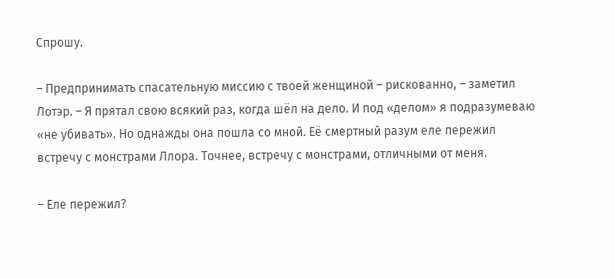Спрошу.

– Предпринимать спасательную миссию с твоей женщиной – рискованно, – заметил Лотэр. – Я прятал свою всякий раз, когда шёл на дело. И под «делом» я подразумеваю «не убивать». Но однажды она пошла со мной. Её смертный разум еле пережил встречу с монстрами Ллора. Точнее, встречу с монстрами, отличными от меня.

– Еле пережил?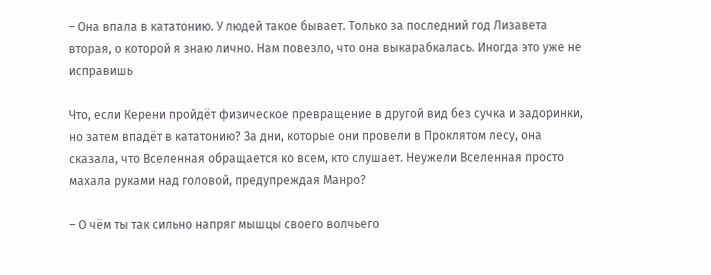– Она впала в кататонию. У людей такое бывает. Только за последний год Лизавета вторая, о которой я знаю лично. Нам повезло, что она выкарабкалась. Иногда это уже не исправишь

Что, если Керени пройдёт физическое превращение в другой вид без сучка и задоринки, но затем впадёт в кататонию? За дни, которые они провели в Проклятом лесу, она сказала, что Вселенная обращается ко всем, кто слушает. Неужели Вселенная просто махала руками над головой, предупреждая Манро?

– О чём ты так сильно напряг мышцы своего волчьего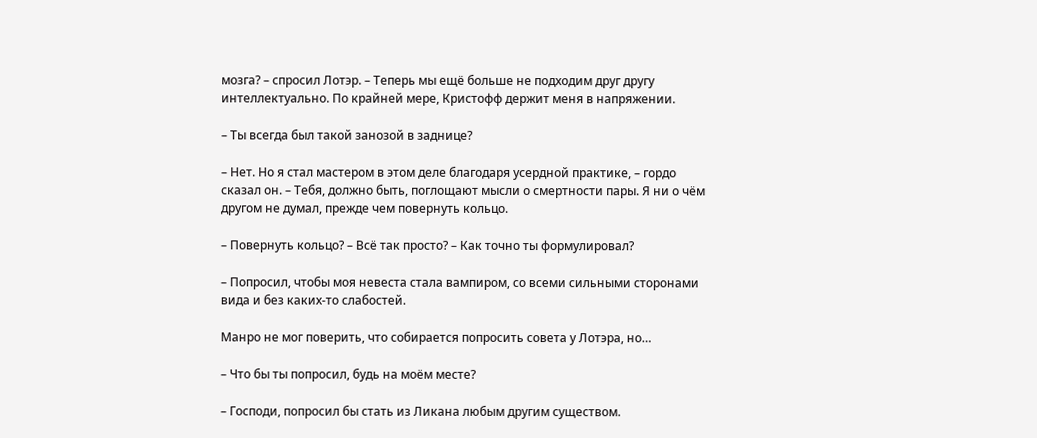мозга? – спросил Лотэр. – Теперь мы ещё больше не подходим друг другу интеллектуально. По крайней мере, Кристофф держит меня в напряжении.

– Ты всегда был такой занозой в заднице?

– Нет. Но я стал мастером в этом деле благодаря усердной практике, – гордо сказал он. – Тебя, должно быть, поглощают мысли о смертности пары. Я ни о чём другом не думал, прежде чем повернуть кольцо.

– Повернуть кольцо? – Всё так просто? – Как точно ты формулировал?

– Попросил, чтобы моя невеста стала вампиром, со всеми сильными сторонами вида и без каких-то слабостей.

Манро не мог поверить, что собирается попросить совета у Лотэра, но…

– Что бы ты попросил, будь на моём месте?

– Господи, попросил бы стать из Ликана любым другим существом.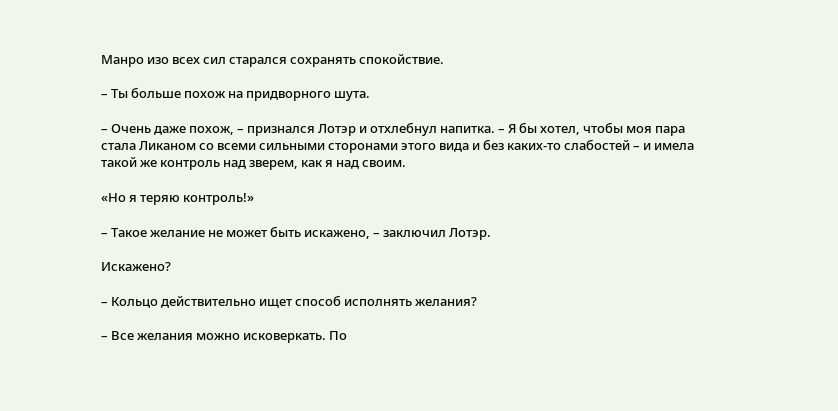Манро изо всех сил старался сохранять спокойствие.

– Ты больше похож на придворного шута.

– Очень даже похож, – признался Лотэр и отхлебнул напитка. – Я бы хотел, чтобы моя пара стала Ликаном со всеми сильными сторонами этого вида и без каких-то слабостей – и имела такой же контроль над зверем, как я над своим.

«Но я теряю контроль!»

– Такое желание не может быть искажено, – заключил Лотэр.

Искажено?

– Кольцо действительно ищет способ исполнять желания?

– Все желания можно исковеркать. По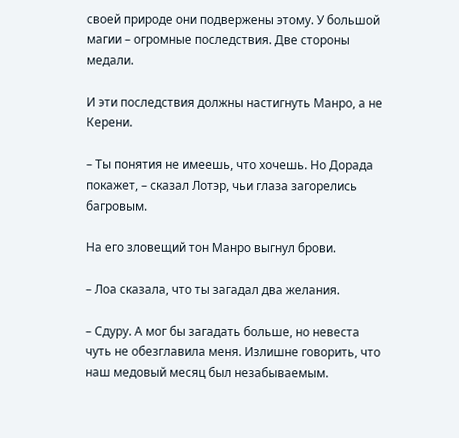своей природе они подвержены этому. У большой магии – огромные последствия. Две стороны медали.

И эти последствия должны настигнуть Манро, а не Керени.

– Ты понятия не имеешь, что хочешь. Но Дорада покажет, – сказал Лотэр, чьи глаза загорелись багровым.

На его зловещий тон Манро выгнул брови.

– Лоа сказала, что ты загадал два желания.

– Сдуру. А мог бы загадать больше, но невеста чуть не обезглавила меня. Излишне говорить, что наш медовый месяц был незабываемым.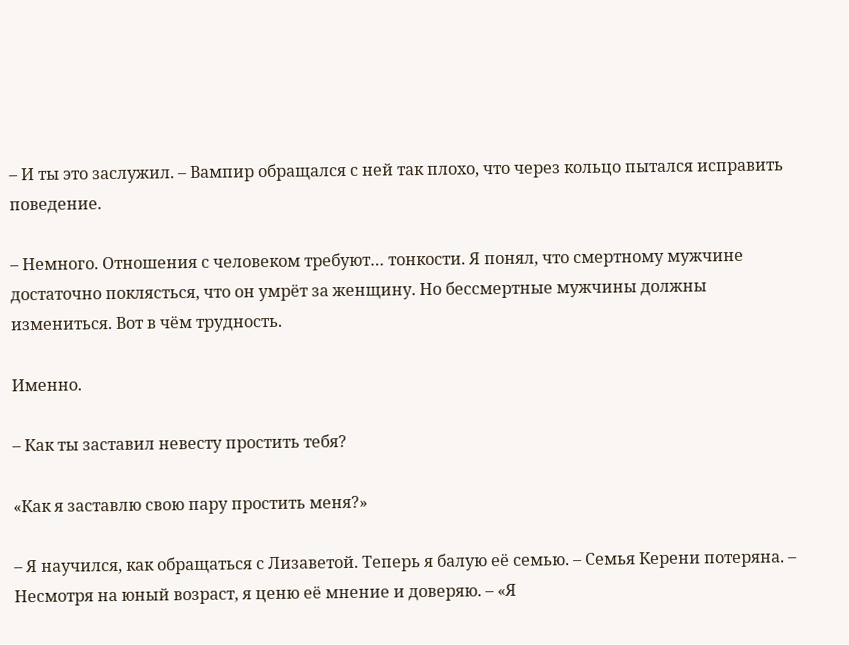– И ты это заслужил. – Вампир обращался с ней так плохо, что через кольцо пытался исправить поведение.

– Немного. Отношения с человеком требуют… тонкости. Я понял, что смертному мужчине достаточно поклясться, что он умрёт за женщину. Но бессмертные мужчины должны измениться. Вот в чём трудность.

Именно.

– Как ты заставил невесту простить тебя?

«Как я заставлю свою пару простить меня?»

– Я научился, как обращаться с Лизаветой. Теперь я балую её семью. – Семья Керени потеряна. – Несмотря на юный возраст, я ценю её мнение и доверяю. – «Я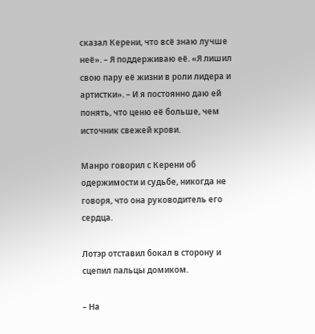сказал Керени, что всё знаю лучше неё». – Я поддерживаю её. «Я лишил свою пару её жизни в роли лидера и артистки». – И я постоянно даю ей понять, что ценю её больше, чем источник свежей крови.

Манро говорил с Керени об одержимости и судьбе, никогда не говоря, что она руководитель его сердца.

Лотэр отставил бокал в сторону и сцепил пальцы домиком.

– На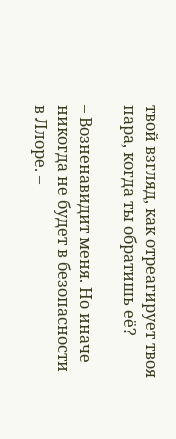твой взгляд, как отреагирует твоя пара, когда ты обратишь её?

– Возненавидит меня. Но иначе никогда не будет в безопасности в Ллоре. –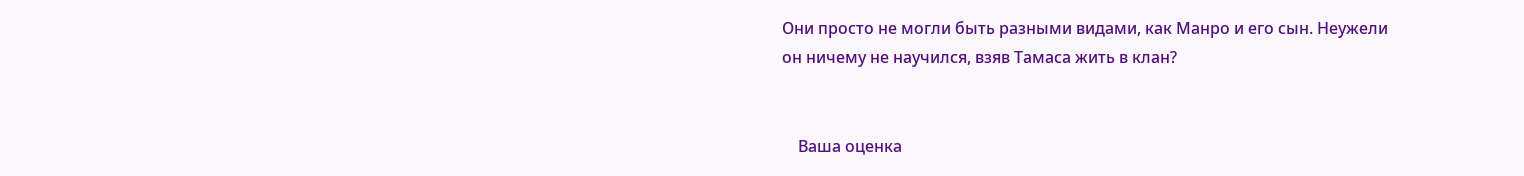Они просто не могли быть разными видами, как Манро и его сын. Неужели он ничему не научился, взяв Тамаса жить в клан?


    Ваша оценка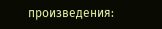произведения: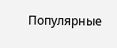Популярные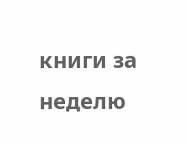книги за неделю